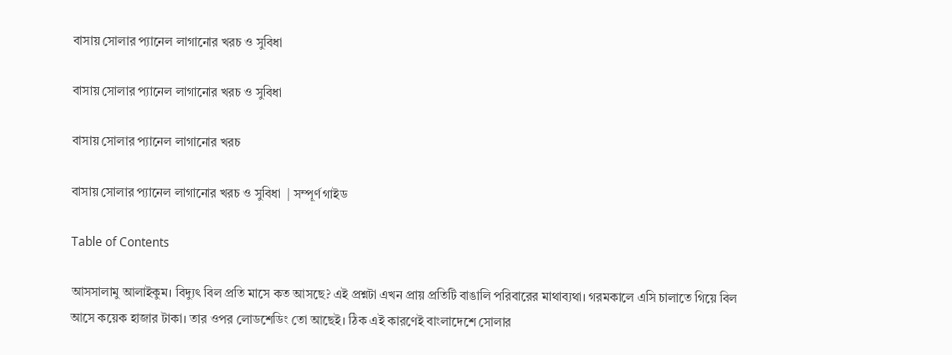বাসায় সোলার প্যানেল লাগানোর খরচ ও সুবিধা

বাসায় সোলার প্যানেল লাগানোর খরচ ও সুবিধা

বাসায় সোলার প্যানেল লাগানোর খরচ

বাসায় সোলার প্যানেল লাগানোর খরচ ও সুবিধা  | সম্পূর্ণ গাইড

Table of Contents

আসসালামু আলাইকুম। বিদ্যুৎ বিল প্রতি মাসে কত আসছে? এই প্রশ্নটা এখন প্রায় প্রতিটি বাঙালি পরিবারের মাথাব্যথা। গরমকালে এসি চালাতে গিয়ে বিল আসে কয়েক হাজার টাকা। তার ওপর লোডশেডিং তো আছেই। ঠিক এই কারণেই বাংলাদেশে সোলার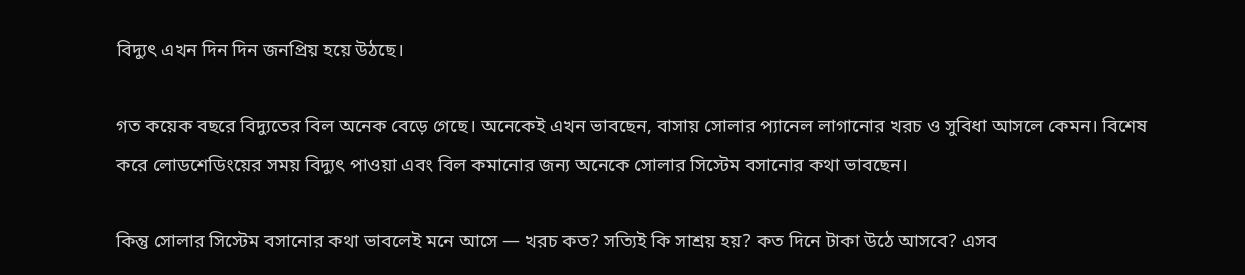বিদ্যুৎ এখন দিন দিন জনপ্রিয় হয়ে উঠছে।

গত কয়েক বছরে বিদ্যুতের বিল অনেক বেড়ে গেছে। অনেকেই এখন ভাবছেন, বাসায় সোলার প্যানেল লাগানোর খরচ ও সুবিধা আসলে কেমন। বিশেষ করে লোডশেডিংয়ের সময় বিদ্যুৎ পাওয়া এবং বিল কমানোর জন্য অনেকে সোলার সিস্টেম বসানোর কথা ভাবছেন।

কিন্তু সোলার সিস্টেম বসানোর কথা ভাবলেই মনে আসে — খরচ কত? সত্যিই কি সাশ্রয় হয়? কত দিনে টাকা উঠে আসবে? এসব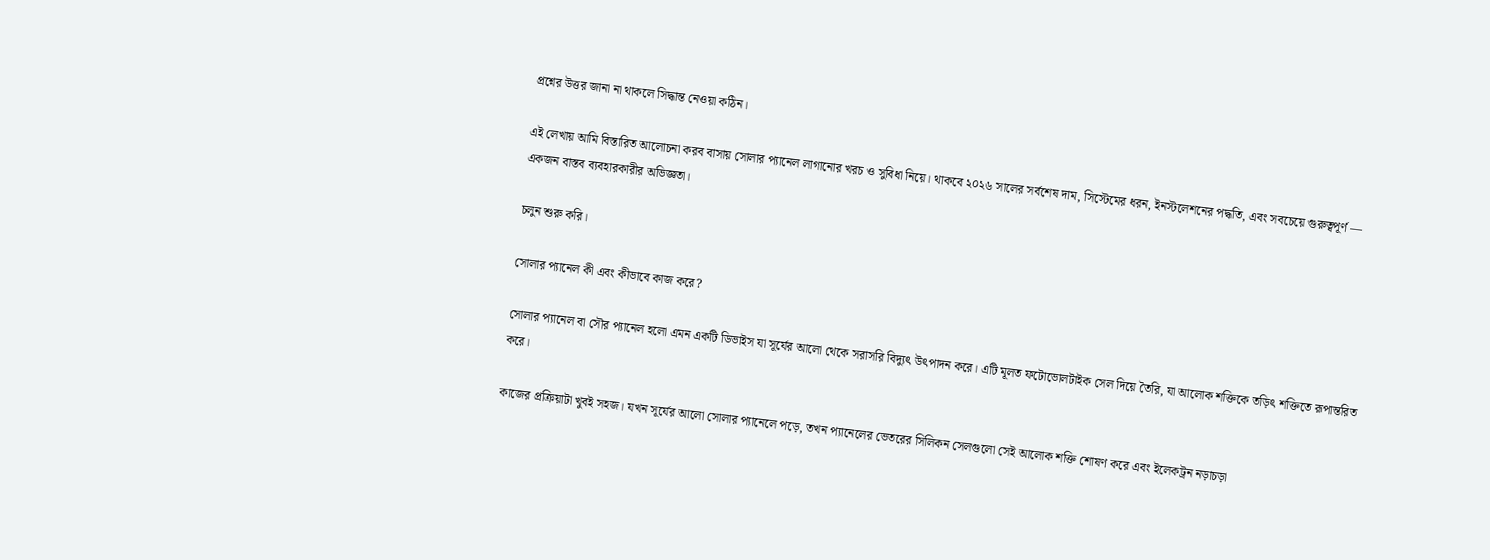প্রশ্নের উত্তর জানা না থাকলে সিদ্ধান্ত নেওয়া কঠিন।

এই লেখায় আমি বিস্তারিত আলোচনা করব বাসায় সোলার প্যানেল লাগানোর খরচ ও সুবিধা নিয়ে। থাকবে ২০২৬ সালের সর্বশেষ দাম, সিস্টেমের ধরন, ইনস্টলেশনের পদ্ধতি, এবং সবচেয়ে গুরুত্বপূর্ণ — একজন বাস্তব ব্যবহারকারীর অভিজ্ঞতা।

চলুন শুরু করি।

সোলার প্যানেল কী এবং কীভাবে কাজ করে?

সোলার প্যানেল বা সৌর প্যানেল হলো এমন একটি ডিভাইস যা সূর্যের আলো থেকে সরাসরি বিদ্যুৎ উৎপাদন করে। এটি মূলত ফটোভোলটাইক সেল দিয়ে তৈরি, যা আলোক শক্তিকে তড়িৎ শক্তিতে রূপান্তরিত করে।

কাজের প্রক্রিয়াটা খুবই সহজ। যখন সূর্যের আলো সোলার প্যানেলে পড়ে, তখন প্যানেলের ভেতরের সিলিকন সেলগুলো সেই আলোক শক্তি শোষণ করে এবং ইলেকট্রন নড়াচড়া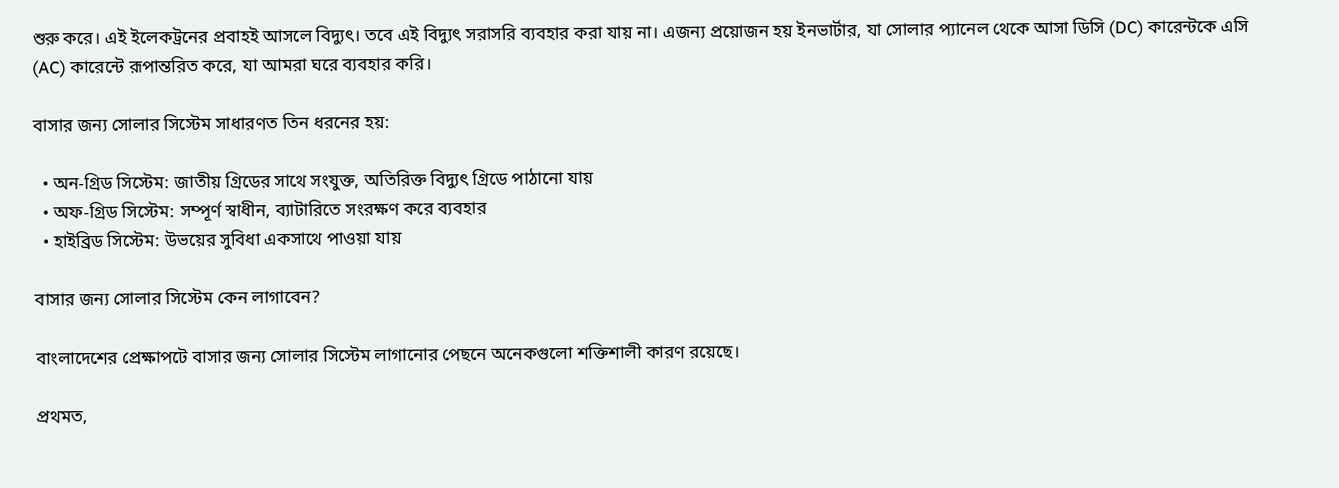শুরু করে। এই ইলেকট্রনের প্রবাহই আসলে বিদ্যুৎ। তবে এই বিদ্যুৎ সরাসরি ব্যবহার করা যায় না। এজন্য প্রয়োজন হয় ইনভার্টার, যা সোলার প্যানেল থেকে আসা ডিসি (DC) কারেন্টকে এসি (AC) কারেন্টে রূপান্তরিত করে, যা আমরা ঘরে ব্যবহার করি।

বাসার জন্য সোলার সিস্টেম সাধারণত তিন ধরনের হয়:

  • অন-গ্রিড সিস্টেম: জাতীয় গ্রিডের সাথে সংযুক্ত, অতিরিক্ত বিদ্যুৎ গ্রিডে পাঠানো যায়
  • অফ-গ্রিড সিস্টেম: সম্পূর্ণ স্বাধীন, ব্যাটারিতে সংরক্ষণ করে ব্যবহার
  • হাইব্রিড সিস্টেম: উভয়ের সুবিধা একসাথে পাওয়া যায়

বাসার জন্য সোলার সিস্টেম কেন লাগাবেন?

বাংলাদেশের প্রেক্ষাপটে বাসার জন্য সোলার সিস্টেম লাগানোর পেছনে অনেকগুলো শক্তিশালী কারণ রয়েছে।

প্রথমত,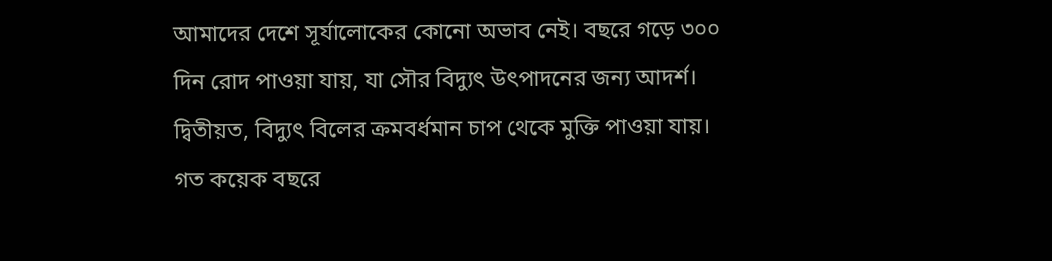আমাদের দেশে সূর্যালোকের কোনো অভাব নেই। বছরে গড়ে ৩০০ দিন রোদ পাওয়া যায়, যা সৌর বিদ্যুৎ উৎপাদনের জন্য আদর্শ। দ্বিতীয়ত, বিদ্যুৎ বিলের ক্রমবর্ধমান চাপ থেকে মুক্তি পাওয়া যায়। গত কয়েক বছরে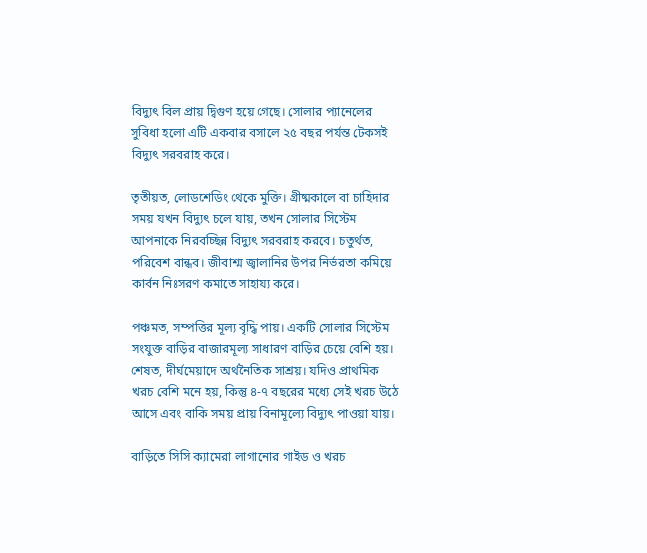বিদ্যুৎ বিল প্রায় দ্বিগুণ হয়ে গেছে। সোলার প্যানেলের সুবিধা হলো এটি একবার বসালে ২৫ বছর পর্যন্ত টেকসই বিদ্যুৎ সরবরাহ করে।

তৃতীয়ত, লোডশেডিং থেকে মুক্তি। গ্রীষ্মকালে বা চাহিদার সময় যখন বিদ্যুৎ চলে যায়, তখন সোলার সিস্টেম আপনাকে নিরবচ্ছিন্ন বিদ্যুৎ সরবরাহ করবে। চতুর্থত, পরিবেশ বান্ধব। জীবাশ্ম জ্বালানির উপর নির্ভরতা কমিয়ে কার্বন নিঃসরণ কমাতে সাহায্য করে।

পঞ্চমত, সম্পত্তির মূল্য বৃদ্ধি পায়। একটি সোলার সিস্টেম সংযুক্ত বাড়ির বাজারমূল্য সাধারণ বাড়ির চেয়ে বেশি হয়। শেষত, দীর্ঘমেয়াদে অর্থনৈতিক সাশ্রয়। যদিও প্রাথমিক খরচ বেশি মনে হয়, কিন্তু ৪-৭ বছরের মধ্যে সেই খরচ উঠে আসে এবং বাকি সময় প্রায় বিনামূল্যে বিদ্যুৎ পাওয়া যায়।

বাড়িতে সিসি ক্যামেরা লাগানোর গাইড ও খরচ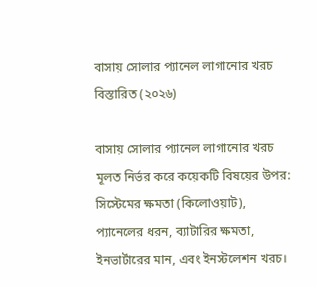বাসায় সোলার প্যানেল লাগানোর খরচ বিস্তারিত (২০২৬)

বাসায় সোলার প্যানেল লাগানোর খরচ মূলত নির্ভর করে কয়েকটি বিষয়ের উপর: সিস্টেমের ক্ষমতা (কিলোওয়াট), প্যানেলের ধরন, ব্যাটারির ক্ষমতা, ইনভার্টারের মান, এবং ইনস্টলেশন খরচ।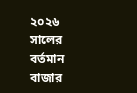২০২৬ সালের বর্তমান বাজার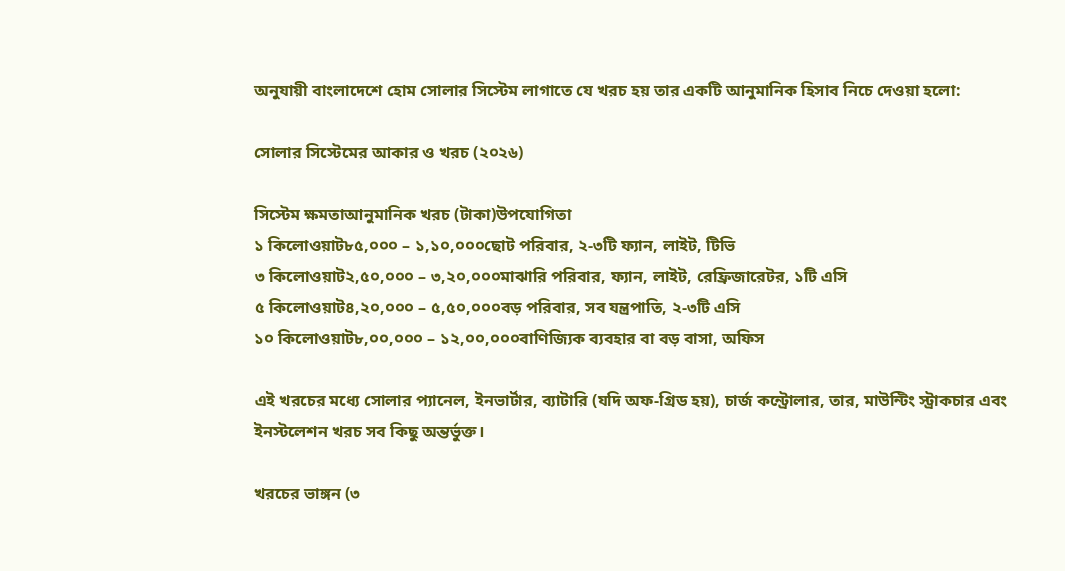অনুযায়ী বাংলাদেশে হোম সোলার সিস্টেম লাগাতে যে খরচ হয় তার একটি আনুমানিক হিসাব নিচে দেওয়া হলো:

সোলার সিস্টেমের আকার ও খরচ (২০২৬)

সিস্টেম ক্ষমতাআনুমানিক খরচ (টাকা)উপযোগিতা
১ কিলোওয়াট৮৫,০০০ – ১,১০,০০০ছোট পরিবার, ২-৩টি ফ্যান, লাইট, টিভি
৩ কিলোওয়াট২,৫০,০০০ – ৩,২০,০০০মাঝারি পরিবার, ফ্যান, লাইট, রেফ্রিজারেটর, ১টি এসি
৫ কিলোওয়াট৪,২০,০০০ – ৫,৫০,০০০বড় পরিবার, সব যন্ত্রপাতি, ২-৩টি এসি
১০ কিলোওয়াট৮,০০,০০০ – ১২,০০,০০০বাণিজ্যিক ব্যবহার বা বড় বাসা, অফিস

এই খরচের মধ্যে সোলার প্যানেল, ইনভার্টার, ব্যাটারি (যদি অফ-গ্রিড হয়), চার্জ কন্ট্রোলার, তার, মাউন্টিং স্ট্রাকচার এবং ইনস্টলেশন খরচ সব কিছু অন্তর্ভুক্ত।

খরচের ভাঙ্গন (৩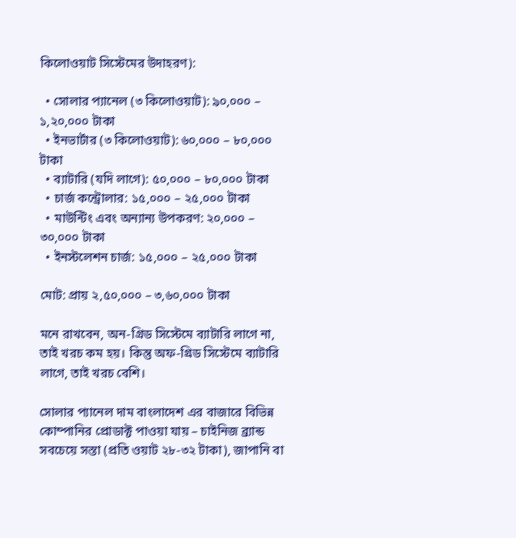কিলোওয়াট সিস্টেমের উদাহরণ):

  • সোলার প্যানেল (৩ কিলোওয়াট): ৯০,০০০ – ১,২০,০০০ টাকা
  • ইনভার্টার (৩ কিলোওয়াট): ৬০,০০০ – ৮০,০০০ টাকা
  • ব্যাটারি (যদি লাগে): ৫০,০০০ – ৮০,০০০ টাকা
  • চার্জ কন্ট্রোলার: ১৫,০০০ – ২৫,০০০ টাকা
  • মাউন্টিং এবং অন্যান্য উপকরণ: ২০,০০০ – ৩০,০০০ টাকা
  • ইনস্টলেশন চার্জ: ১৫,০০০ – ২৫,০০০ টাকা

মোট: প্রায় ২,৫০,০০০ – ৩,৬০,০০০ টাকা

মনে রাখবেন, অন-গ্রিড সিস্টেমে ব্যাটারি লাগে না, তাই খরচ কম হয়। কিন্তু অফ-গ্রিড সিস্টেমে ব্যাটারি লাগে, তাই খরচ বেশি।

সোলার প্যানেল দাম বাংলাদেশ এর বাজারে বিভিন্ন কোম্পানির প্রোডাক্ট পাওয়া যায় – চাইনিজ ব্র্যান্ড সবচেয়ে সস্তা (প্রতি ওয়াট ২৮-৩২ টাকা), জাপানি বা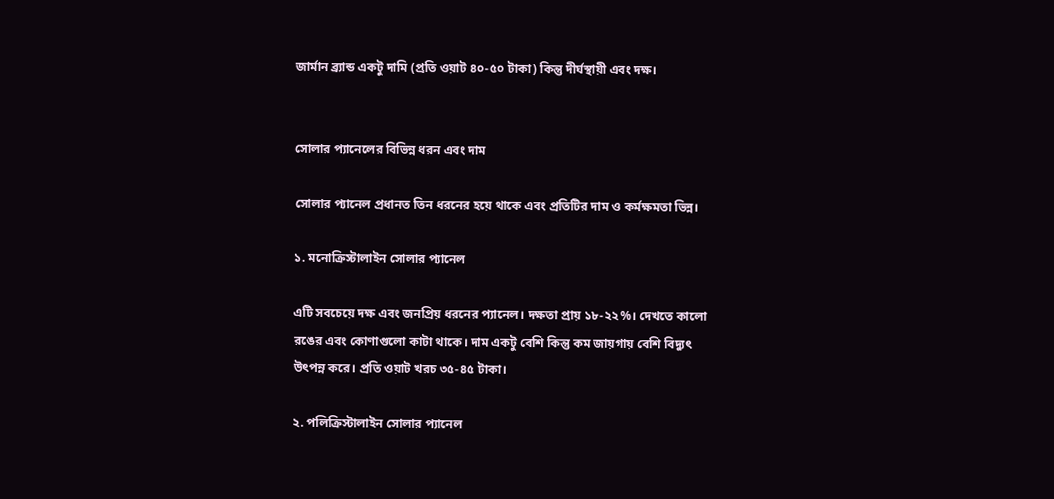জার্মান ব্র্যান্ড একটু দামি (প্রতি ওয়াট ৪০-৫০ টাকা) কিন্তু দীর্ঘস্থায়ী এবং দক্ষ।


সোলার প্যানেলের বিভিন্ন ধরন এবং দাম

সোলার প্যানেল প্রধানত তিন ধরনের হয়ে থাকে এবং প্রতিটির দাম ও কর্মক্ষমতা ভিন্ন।

১. মনোক্রিস্টালাইন সোলার প্যানেল

এটি সবচেয়ে দক্ষ এবং জনপ্রিয় ধরনের প্যানেল। দক্ষতা প্রায় ১৮-২২%। দেখতে কালো রঙের এবং কোণাগুলো কাটা থাকে। দাম একটু বেশি কিন্তু কম জায়গায় বেশি বিদ্যুৎ উৎপন্ন করে। প্রতি ওয়াট খরচ ৩৫-৪৫ টাকা।

২. পলিক্রিস্টালাইন সোলার প্যানেল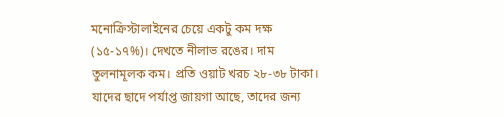মনোক্রিস্টালাইনের চেয়ে একটু কম দক্ষ (১৫-১৭%)। দেখতে নীলাভ রঙের। দাম তুলনামূলক কম। প্রতি ওয়াট খরচ ২৮-৩৮ টাকা। যাদের ছাদে পর্যাপ্ত জায়গা আছে, তাদের জন্য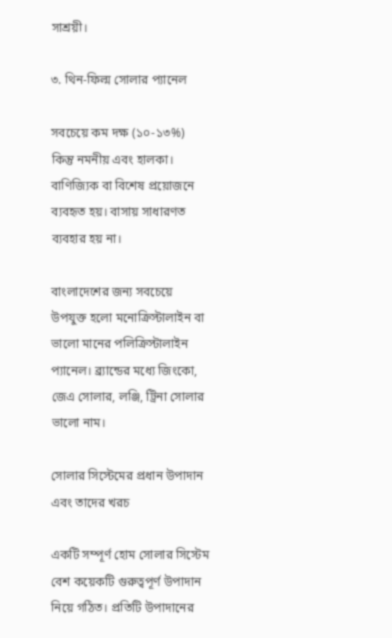সাশ্রয়ী।

৩. থিন-ফিল্ম সোলার প্যানেল

সবচেয়ে কম দক্ষ (১০-১৩%) কিন্তু নমনীয় এবং হালকা। বাণিজ্যিক বা বিশেষ প্রয়োজনে ব্যবহৃত হয়। বাসায় সাধারণত ব্যবহার হয় না।

বাংলাদেশের জন্য সবচেয়ে উপযুক্ত হলো মনোক্রিস্টালাইন বা ভালো মানের পলিক্রিস্টালাইন প্যানেল। ব্র্যান্ডের মধ্যে জিংকো, জেএ সোলার, লঞ্জি, ট্রিনা সোলার ভালো নাম।

সোলার সিস্টেমের প্রধান উপাদান এবং তাদের খরচ

একটি সম্পূর্ণ হোম সোলার সিস্টেম বেশ কয়েকটি গুরুত্বপূর্ণ উপাদান নিয়ে গঠিত। প্রতিটি উপাদানের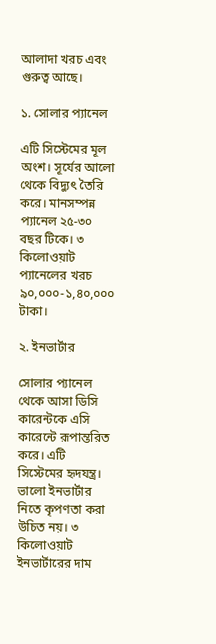আলাদা খরচ এবং গুরুত্ব আছে।

১. সোলার প্যানেল

এটি সিস্টেমের মূল অংশ। সূর্যের আলো থেকে বিদ্যুৎ তৈরি করে। মানসম্পন্ন প্যানেল ২৫-৩০ বছর টিকে। ৩ কিলোওয়াট প্যানেলের খরচ ৯০,০০০-১,৪০,০০০ টাকা।

২. ইনভার্টার

সোলার প্যানেল থেকে আসা ডিসি কারেন্টকে এসি কারেন্টে রূপান্তরিত করে। এটি সিস্টেমের হৃদযন্ত্র। ভালো ইনভার্টার নিতে কৃপণতা করা উচিত নয়। ৩ কিলোওয়াট ইনভার্টারের দাম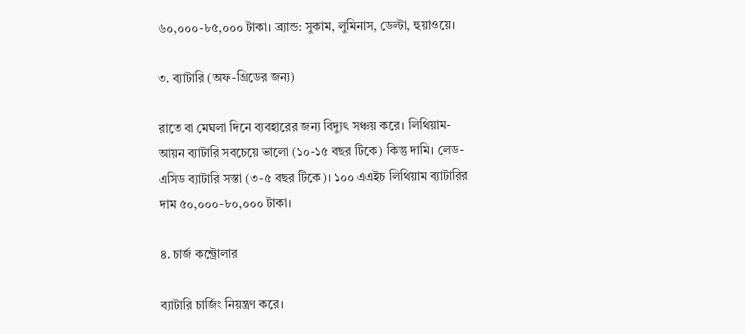৬০,০০০-৮৫,০০০ টাকা। ব্র্যান্ড: সুকাম, লুমিনাস, ডেল্টা, হুয়াওয়ে।

৩. ব্যাটারি (অফ-গ্রিডের জন্য)

রাতে বা মেঘলা দিনে ব্যবহারের জন্য বিদ্যুৎ সঞ্চয় করে। লিথিয়াম-আয়ন ব্যাটারি সবচেয়ে ভালো (১০-১৫ বছর টিকে) কিন্তু দামি। লেড-এসিড ব্যাটারি সস্তা (৩-৫ বছর টিকে)। ১০০ এএইচ লিথিয়াম ব্যাটারির দাম ৫০,০০০-৮০,০০০ টাকা।

৪. চার্জ কন্ট্রোলার

ব্যাটারি চার্জিং নিয়ন্ত্রণ করে।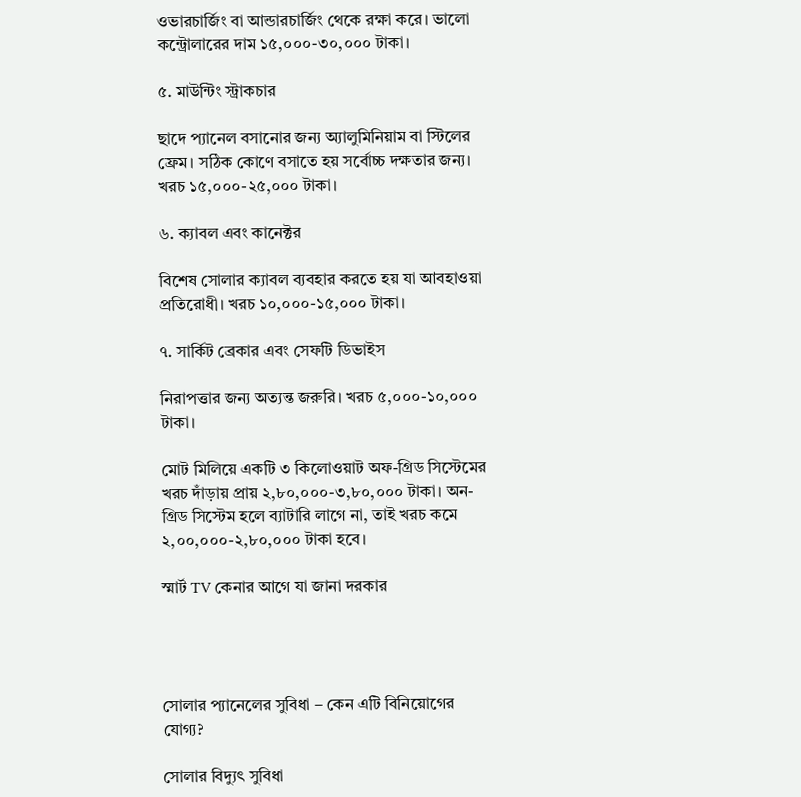ওভারচার্জিং বা আন্ডারচার্জিং থেকে রক্ষা করে। ভালো কন্ট্রোলারের দাম ১৫,০০০-৩০,০০০ টাকা।

৫. মাউন্টিং স্ট্রাকচার

ছাদে প্যানেল বসানোর জন্য অ্যালুমিনিয়াম বা স্টিলের ফ্রেম। সঠিক কোণে বসাতে হয় সর্বোচ্চ দক্ষতার জন্য। খরচ ১৫,০০০-২৫,০০০ টাকা।

৬. ক্যাবল এবং কানেক্টর

বিশেষ সোলার ক্যাবল ব্যবহার করতে হয় যা আবহাওয়া প্রতিরোধী। খরচ ১০,০০০-১৫,০০০ টাকা।

৭. সার্কিট ব্রেকার এবং সেফটি ডিভাইস

নিরাপত্তার জন্য অত্যন্ত জরুরি। খরচ ৫,০০০-১০,০০০ টাকা।

মোট মিলিয়ে একটি ৩ কিলোওয়াট অফ-গ্রিড সিস্টেমের খরচ দাঁড়ায় প্রায় ২,৮০,০০০-৩,৮০,০০০ টাকা। অন-গ্রিড সিস্টেম হলে ব্যাটারি লাগে না, তাই খরচ কমে ২,০০,০০০-২,৮০,০০০ টাকা হবে।

স্মার্ট TV কেনার আগে যা জানা দরকার




সোলার প্যানেলের সুবিধা – কেন এটি বিনিয়োগের যোগ্য?

সোলার বিদ্যুৎ সুবিধা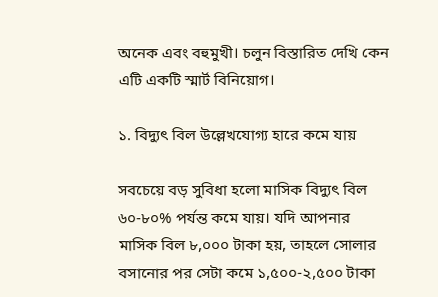অনেক এবং বহুমুখী। চলুন বিস্তারিত দেখি কেন এটি একটি স্মার্ট বিনিয়োগ।

১. বিদ্যুৎ বিল উল্লেখযোগ্য হারে কমে যায়

সবচেয়ে বড় সুবিধা হলো মাসিক বিদ্যুৎ বিল ৬০-৮০% পর্যন্ত কমে যায়। যদি আপনার মাসিক বিল ৮,০০০ টাকা হয়, তাহলে সোলার বসানোর পর সেটা কমে ১,৫০০-২,৫০০ টাকা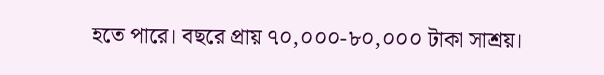হতে পারে। বছরে প্রায় ৭০,০০০-৮০,০০০ টাকা সাশ্রয়।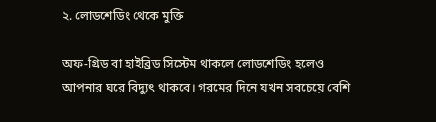২. লোডশেডিং থেকে মুক্তি

অফ-গ্রিড বা হাইব্রিড সিস্টেম থাকলে লোডশেডিং হলেও আপনার ঘরে বিদ্যুৎ থাকবে। গরমের দিনে যখন সবচেয়ে বেশি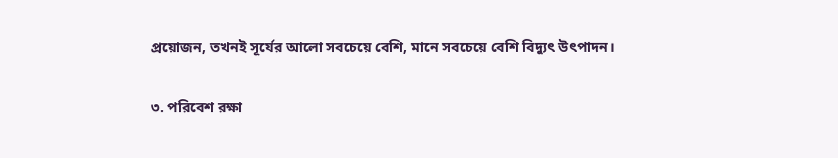প্রয়োজন, তখনই সূর্যের আলো সবচেয়ে বেশি, মানে সবচেয়ে বেশি বিদ্যুৎ উৎপাদন।

৩. পরিবেশ রক্ষা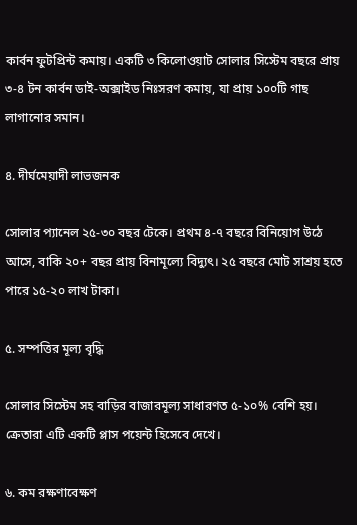কার্বন ফুটপ্রিন্ট কমায়। একটি ৩ কিলোওয়াট সোলার সিস্টেম বছরে প্রায় ৩-৪ টন কার্বন ডাই-অক্সাইড নিঃসরণ কমায়, যা প্রায় ১০০টি গাছ লাগানোর সমান।

৪. দীর্ঘমেয়াদী লাভজনক

সোলার প্যানেল ২৫-৩০ বছর টেকে। প্রথম ৪-৭ বছরে বিনিয়োগ উঠে আসে, বাকি ২০+ বছর প্রায় বিনামূল্যে বিদ্যুৎ। ২৫ বছরে মোট সাশ্রয় হতে পারে ১৫-২০ লাখ টাকা।

৫. সম্পত্তির মূল্য বৃদ্ধি

সোলার সিস্টেম সহ বাড়ির বাজারমূল্য সাধারণত ৫-১০% বেশি হয়। ক্রেতারা এটি একটি প্লাস পয়েন্ট হিসেবে দেখে।

৬. কম রক্ষণাবেক্ষণ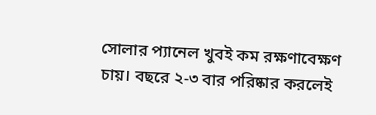সোলার প্যানেল খুবই কম রক্ষণাবেক্ষণ চায়। বছরে ২-৩ বার পরিষ্কার করলেই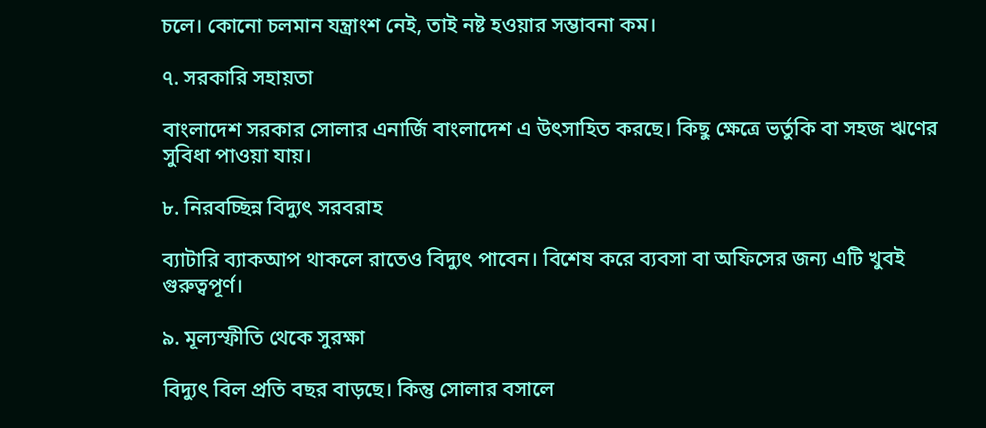চলে। কোনো চলমান যন্ত্রাংশ নেই, তাই নষ্ট হওয়ার সম্ভাবনা কম।

৭. সরকারি সহায়তা

বাংলাদেশ সরকার সোলার এনার্জি বাংলাদেশ এ উৎসাহিত করছে। কিছু ক্ষেত্রে ভর্তুকি বা সহজ ঋণের সুবিধা পাওয়া যায়।

৮. নিরবচ্ছিন্ন বিদ্যুৎ সরবরাহ

ব্যাটারি ব্যাকআপ থাকলে রাতেও বিদ্যুৎ পাবেন। বিশেষ করে ব্যবসা বা অফিসের জন্য এটি খুবই গুরুত্বপূর্ণ।

৯. মূল্যস্ফীতি থেকে সুরক্ষা

বিদ্যুৎ বিল প্রতি বছর বাড়ছে। কিন্তু সোলার বসালে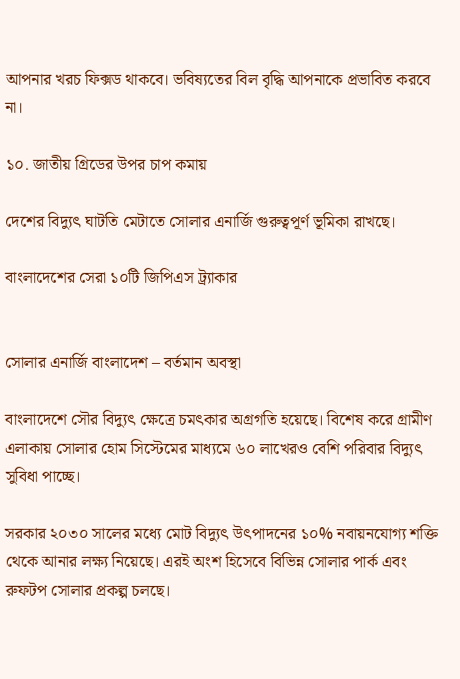আপনার খরচ ফিক্সড থাকবে। ভবিষ্যতের বিল বৃদ্ধি আপনাকে প্রভাবিত করবে না।

১০. জাতীয় গ্রিডের উপর চাপ কমায়

দেশের বিদ্যুৎ ঘাটতি মেটাতে সোলার এনার্জি গুরুত্বপূর্ণ ভূমিকা রাখছে।

বাংলাদেশের সেরা ১০টি জিপিএস ট্র্যাকার


সোলার এনার্জি বাংলাদেশ – বর্তমান অবস্থা

বাংলাদেশে সৌর বিদ্যুৎ ক্ষেত্রে চমৎকার অগ্রগতি হয়েছে। বিশেষ করে গ্রামীণ এলাকায় সোলার হোম সিস্টেমের মাধ্যমে ৬০ লাখেরও বেশি পরিবার বিদ্যুৎ সুবিধা পাচ্ছে।

সরকার ২০৩০ সালের মধ্যে মোট বিদ্যুৎ উৎপাদনের ১০% নবায়নযোগ্য শক্তি থেকে আনার লক্ষ্য নিয়েছে। এরই অংশ হিসেবে বিভিন্ন সোলার পার্ক এবং রুফটপ সোলার প্রকল্প চলছে।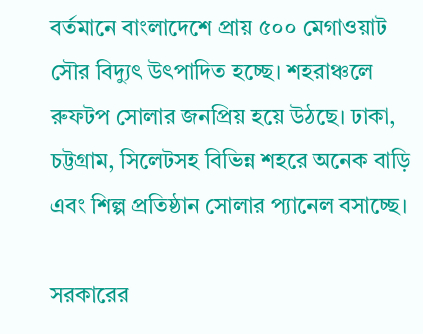বর্তমানে বাংলাদেশে প্রায় ৫০০ মেগাওয়াট সৌর বিদ্যুৎ উৎপাদিত হচ্ছে। শহরাঞ্চলে রুফটপ সোলার জনপ্রিয় হয়ে উঠছে। ঢাকা, চট্টগ্রাম, সিলেটসহ বিভিন্ন শহরে অনেক বাড়ি এবং শিল্প প্রতিষ্ঠান সোলার প্যানেল বসাচ্ছে।

সরকারের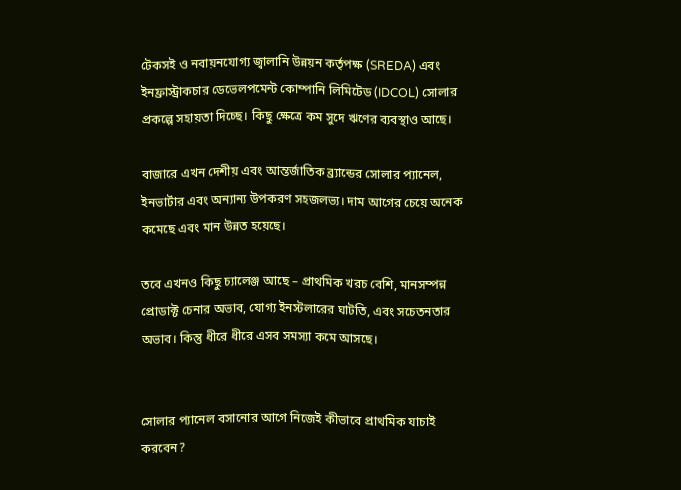টেকসই ও নবায়নযোগ্য জ্বালানি উন্নয়ন কর্তৃপক্ষ (SREDA) এবং ইনফ্রাস্ট্রাকচার ডেভেলপমেন্ট কোম্পানি লিমিটেড (IDCOL) সোলার প্রকল্পে সহায়তা দিচ্ছে। কিছু ক্ষেত্রে কম সুদে ঋণের ব্যবস্থাও আছে।

বাজারে এখন দেশীয় এবং আন্তর্জাতিক ব্র্যান্ডের সোলার প্যানেল, ইনভার্টার এবং অন্যান্য উপকরণ সহজলভ্য। দাম আগের চেয়ে অনেক কমেছে এবং মান উন্নত হয়েছে।

তবে এখনও কিছু চ্যালেঞ্জ আছে – প্রাথমিক খরচ বেশি, মানসম্পন্ন প্রোডাক্ট চেনার অভাব, যোগ্য ইনস্টলারের ঘাটতি, এবং সচেতনতার অভাব। কিন্তু ধীরে ধীরে এসব সমস্যা কমে আসছে।


সোলার প্যানেল বসানোর আগে নিজেই কীভাবে প্রাথমিক যাচাই করবেন?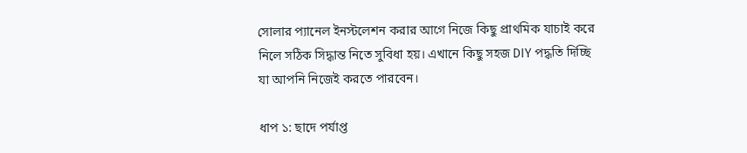সোলার প্যানেল ইনস্টলেশন করার আগে নিজে কিছু প্রাথমিক যাচাই করে নিলে সঠিক সিদ্ধান্ত নিতে সুবিধা হয়। এখানে কিছু সহজ DIY পদ্ধতি দিচ্ছি যা আপনি নিজেই করতে পারবেন।

ধাপ ১: ছাদে পর্যাপ্ত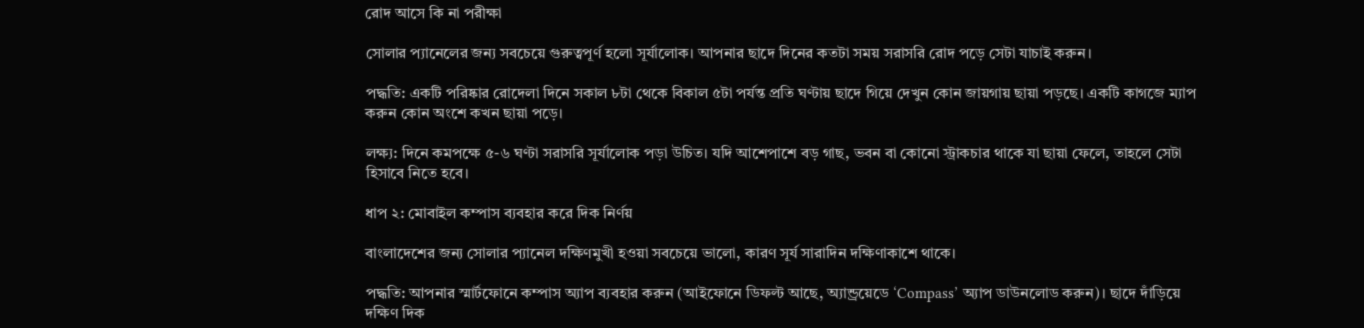রোদ আসে কি না পরীক্ষা

সোলার প্যানেলের জন্য সবচেয়ে গুরুত্বপূর্ণ হলো সূর্যালোক। আপনার ছাদে দিনের কতটা সময় সরাসরি রোদ পড়ে সেটা যাচাই করুন।

পদ্ধতি: একটি পরিষ্কার রোদেলা দিনে সকাল ৮টা থেকে বিকাল ৫টা পর্যন্ত প্রতি ঘণ্টায় ছাদে গিয়ে দেখুন কোন জায়গায় ছায়া পড়ছে। একটি কাগজে ম্যাপ করুন কোন অংশে কখন ছায়া পড়ে।

লক্ষ্য: দিনে কমপক্ষে ৫-৬ ঘণ্টা সরাসরি সূর্যালোক পড়া উচিত। যদি আশেপাশে বড় গাছ, ভবন বা কোনো স্ট্রাকচার থাকে যা ছায়া ফেলে, তাহলে সেটা হিসাবে নিতে হবে।

ধাপ ২: মোবাইল কম্পাস ব্যবহার করে দিক নির্ণয়

বাংলাদেশের জন্য সোলার প্যানেল দক্ষিণমুখী হওয়া সবচেয়ে ভালো, কারণ সূর্য সারাদিন দক্ষিণাকাশে থাকে।

পদ্ধতি: আপনার স্মার্টফোনে কম্পাস অ্যাপ ব্যবহার করুন (আইফোনে ডিফল্ট আছে, অ্যান্ড্রয়েডে ‘Compass’ অ্যাপ ডাউনলোড করুন)। ছাদে দাঁড়িয়ে দক্ষিণ দিক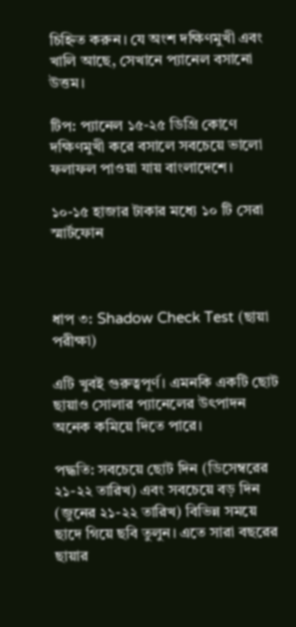চিহ্নিত করুন। যে অংশ দক্ষিণমুখী এবং খালি আছে, সেখানে প্যানেল বসানো উত্তম।

টিপ: প্যানেল ১৫-২৫ ডিগ্রি কোণে দক্ষিণমুখী করে বসালে সবচেয়ে ভালো ফলাফল পাওয়া যায় বাংলাদেশে।

১০-১৫ হাজার টাকার মধ্যে ১০ টি সেরা স্মার্টফোন



ধাপ ৩: Shadow Check Test (ছায়া পরীক্ষা)

এটি খুবই গুরুত্বপূর্ণ। এমনকি একটি ছোট ছায়াও সোলার প্যানেলের উৎপাদন অনেক কমিয়ে দিতে পারে।

পদ্ধতি: সবচেয়ে ছোট দিন (ডিসেম্বরের ২১-২২ তারিখ) এবং সবচেয়ে বড় দিন (জুনের ২১-২২ তারিখ) বিভিন্ন সময়ে ছাদে গিয়ে ছবি তুলুন। এতে সারা বছরের ছায়ার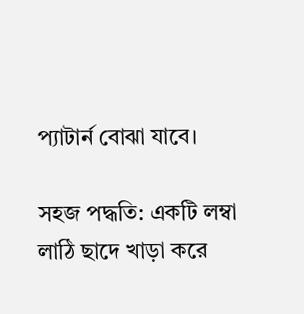প্যাটার্ন বোঝা যাবে।

সহজ পদ্ধতি: একটি লম্বা লাঠি ছাদে খাড়া করে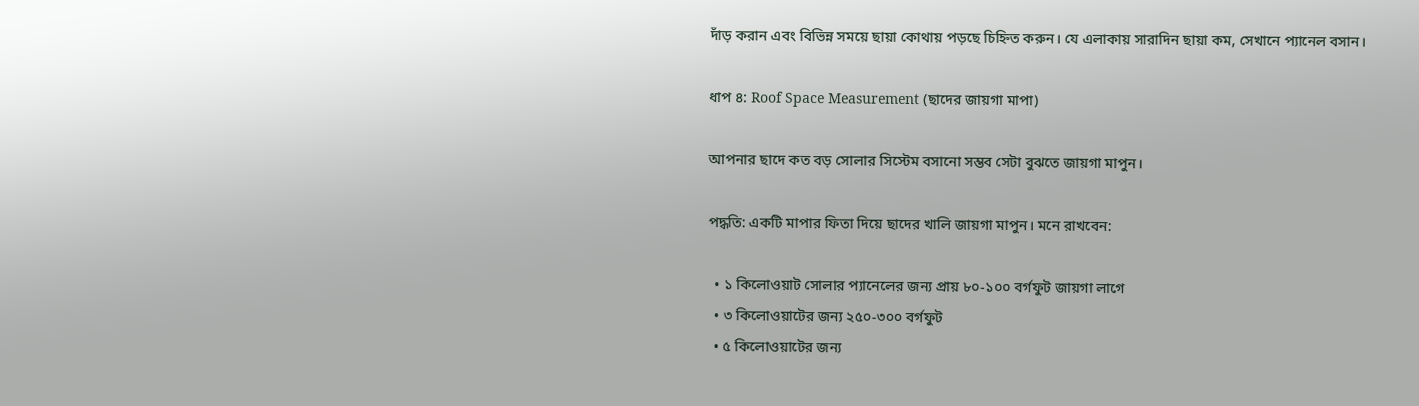দাঁড় করান এবং বিভিন্ন সময়ে ছায়া কোথায় পড়ছে চিহ্নিত করুন। যে এলাকায় সারাদিন ছায়া কম, সেখানে প্যানেল বসান।

ধাপ ৪: Roof Space Measurement (ছাদের জায়গা মাপা)

আপনার ছাদে কত বড় সোলার সিস্টেম বসানো সম্ভব সেটা বুঝতে জায়গা মাপুন।

পদ্ধতি: একটি মাপার ফিতা দিয়ে ছাদের খালি জায়গা মাপুন। মনে রাখবেন:

  • ১ কিলোওয়াট সোলার প্যানেলের জন্য প্রায় ৮০-১০০ বর্গফুট জায়গা লাগে
  • ৩ কিলোওয়াটের জন্য ২৫০-৩০০ বর্গফুট
  • ৫ কিলোওয়াটের জন্য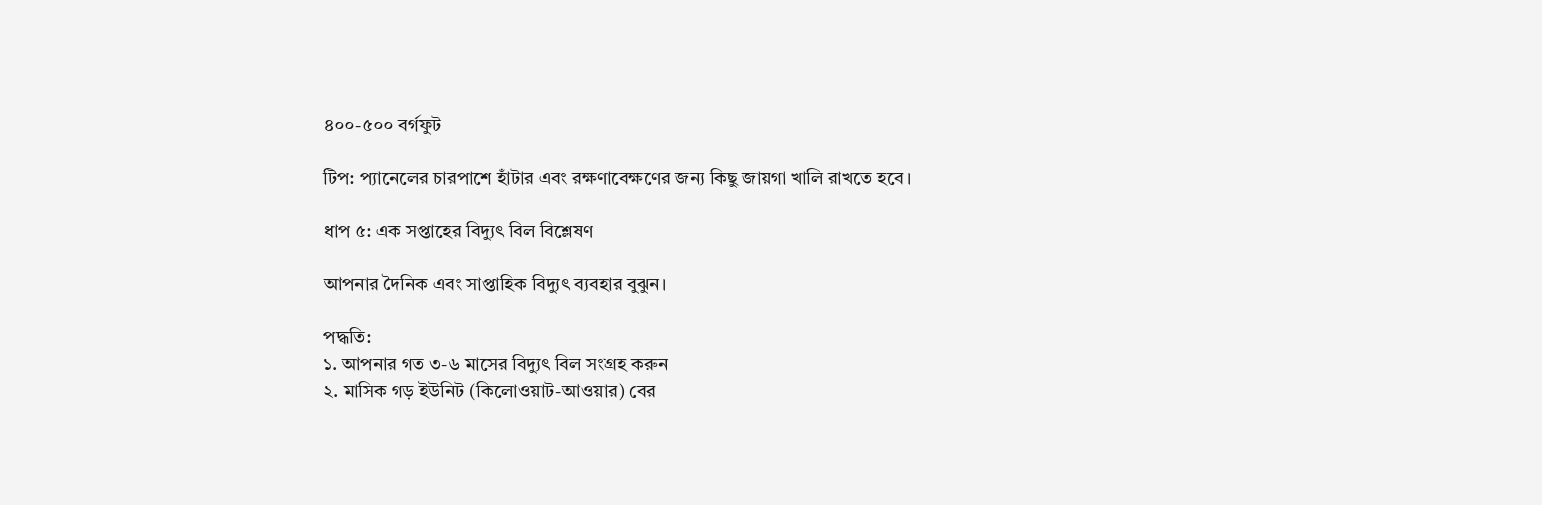৪০০-৫০০ বর্গফুট

টিপ: প্যানেলের চারপাশে হাঁটার এবং রক্ষণাবেক্ষণের জন্য কিছু জায়গা খালি রাখতে হবে।

ধাপ ৫: এক সপ্তাহের বিদ্যুৎ বিল বিশ্লেষণ

আপনার দৈনিক এবং সাপ্তাহিক বিদ্যুৎ ব্যবহার বুঝুন।

পদ্ধতি:
১. আপনার গত ৩-৬ মাসের বিদ্যুৎ বিল সংগ্রহ করুন
২. মাসিক গড় ইউনিট (কিলোওয়াট-আওয়ার) বের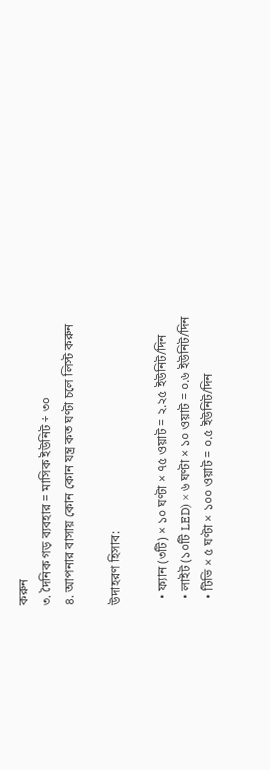করুন
৩. দৈনিক গড় ব্যবহার = মাসিক ইউনিট ÷ ৩০
৪. আপনার বাসায় কোন কোন যন্ত্র কত ঘণ্টা চলে লিস্ট করুন

উদাহরণ হিসাব:

  • ফ্যান (৩টি) × ১০ ঘণ্টা × ৭৫ ওয়াট = ২.২৫ ইউনিট/দিন
  • লাইট (১০টি LED) × ৬ ঘণ্টা × ১০ ওয়াট = ০.৬ ইউনিট/দিন
  • টিভি × ৫ ঘণ্টা × ১০০ ওয়াট = ০.৫ ইউনিট/দিন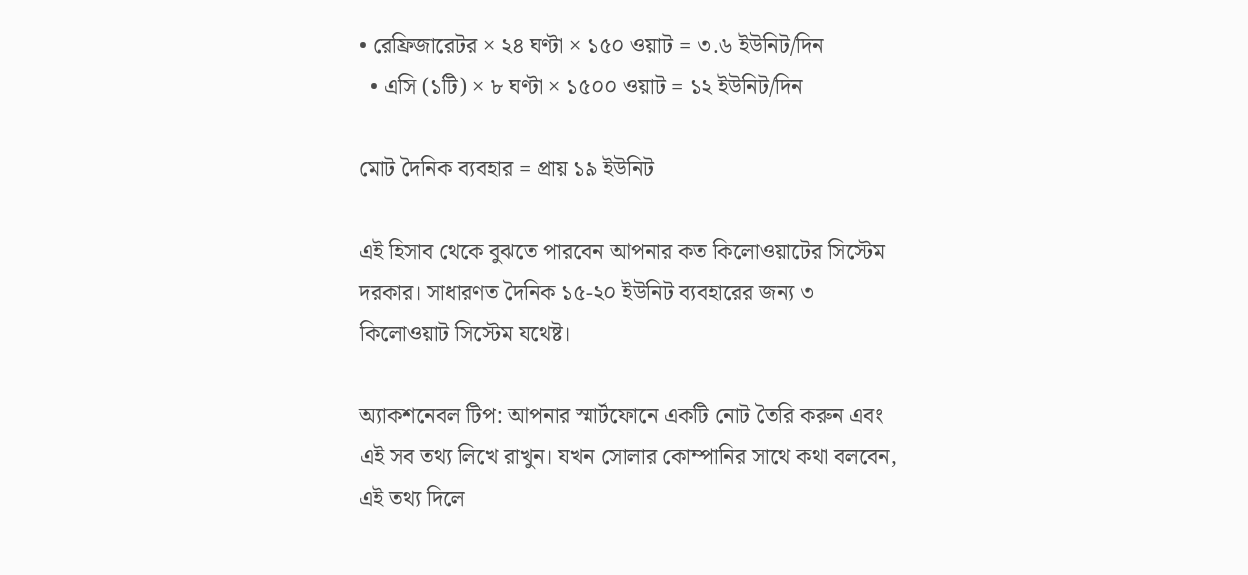• রেফ্রিজারেটর × ২৪ ঘণ্টা × ১৫০ ওয়াট = ৩.৬ ইউনিট/দিন
  • এসি (১টি) × ৮ ঘণ্টা × ১৫০০ ওয়াট = ১২ ইউনিট/দিন

মোট দৈনিক ব্যবহার = প্রায় ১৯ ইউনিট

এই হিসাব থেকে বুঝতে পারবেন আপনার কত কিলোওয়াটের সিস্টেম দরকার। সাধারণত দৈনিক ১৫-২০ ইউনিট ব্যবহারের জন্য ৩ কিলোওয়াট সিস্টেম যথেষ্ট।

অ্যাকশনেবল টিপ: আপনার স্মার্টফোনে একটি নোট তৈরি করুন এবং এই সব তথ্য লিখে রাখুন। যখন সোলার কোম্পানির সাথে কথা বলবেন, এই তথ্য দিলে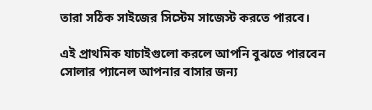তারা সঠিক সাইজের সিস্টেম সাজেস্ট করতে পারবে।

এই প্রাথমিক যাচাইগুলো করলে আপনি বুঝতে পারবেন সোলার প্যানেল আপনার বাসার জন্য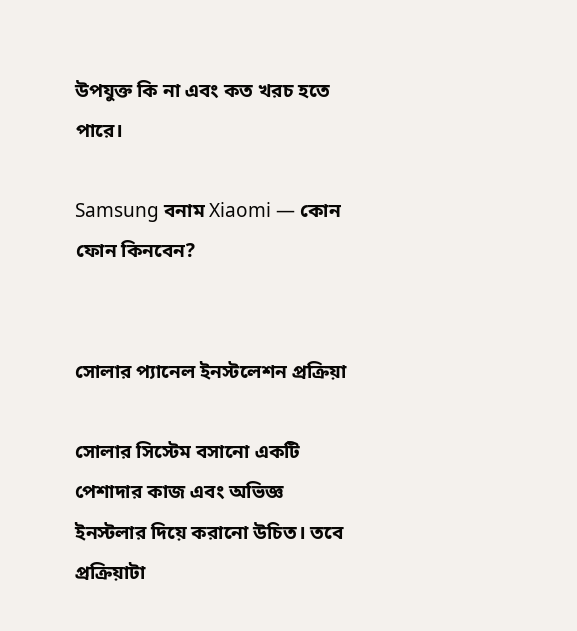উপযুক্ত কি না এবং কত খরচ হতে পারে।

Samsung বনাম Xiaomi — কোন ফোন কিনবেন?


সোলার প্যানেল ইনস্টলেশন প্রক্রিয়া

সোলার সিস্টেম বসানো একটি পেশাদার কাজ এবং অভিজ্ঞ ইনস্টলার দিয়ে করানো উচিত। তবে প্রক্রিয়াটা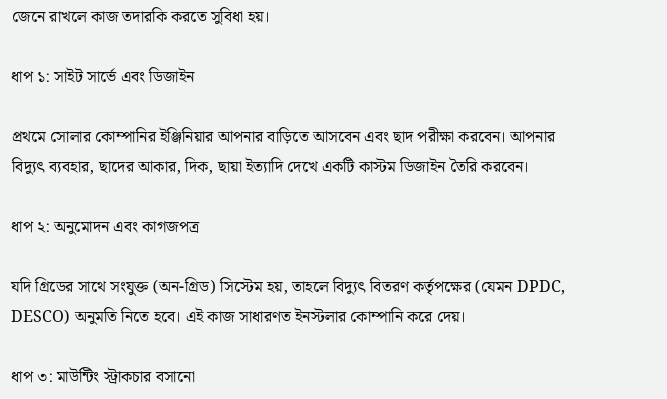জেনে রাখলে কাজ তদারকি করতে সুবিধা হয়।

ধাপ ১: সাইট সার্ভে এবং ডিজাইন

প্রথমে সোলার কোম্পানির ইঞ্জিনিয়ার আপনার বাড়িতে আসবেন এবং ছাদ পরীক্ষা করবেন। আপনার বিদ্যুৎ ব্যবহার, ছাদের আকার, দিক, ছায়া ইত্যাদি দেখে একটি কাস্টম ডিজাইন তৈরি করবেন।

ধাপ ২: অনুমোদন এবং কাগজপত্র

যদি গ্রিডের সাথে সংযুক্ত (অন-গ্রিড) সিস্টেম হয়, তাহলে বিদ্যুৎ বিতরণ কর্তৃপক্ষের (যেমন DPDC, DESCO) অনুমতি নিতে হবে। এই কাজ সাধারণত ইনস্টলার কোম্পানি করে দেয়।

ধাপ ৩: মাউন্টিং স্ট্রাকচার বসানো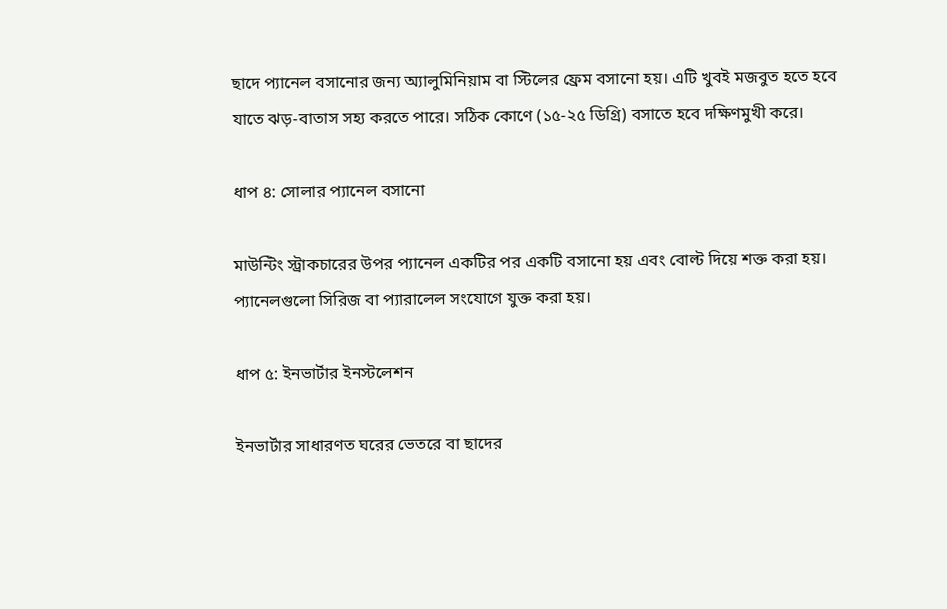ছাদে প্যানেল বসানোর জন্য অ্যালুমিনিয়াম বা স্টিলের ফ্রেম বসানো হয়। এটি খুবই মজবুত হতে হবে যাতে ঝড়-বাতাস সহ্য করতে পারে। সঠিক কোণে (১৫-২৫ ডিগ্রি) বসাতে হবে দক্ষিণমুখী করে।

ধাপ ৪: সোলার প্যানেল বসানো

মাউন্টিং স্ট্রাকচারের উপর প্যানেল একটির পর একটি বসানো হয় এবং বোল্ট দিয়ে শক্ত করা হয়। প্যানেলগুলো সিরিজ বা প্যারালেল সংযোগে যুক্ত করা হয়।

ধাপ ৫: ইনভার্টার ইনস্টলেশন

ইনভার্টার সাধারণত ঘরের ভেতরে বা ছাদের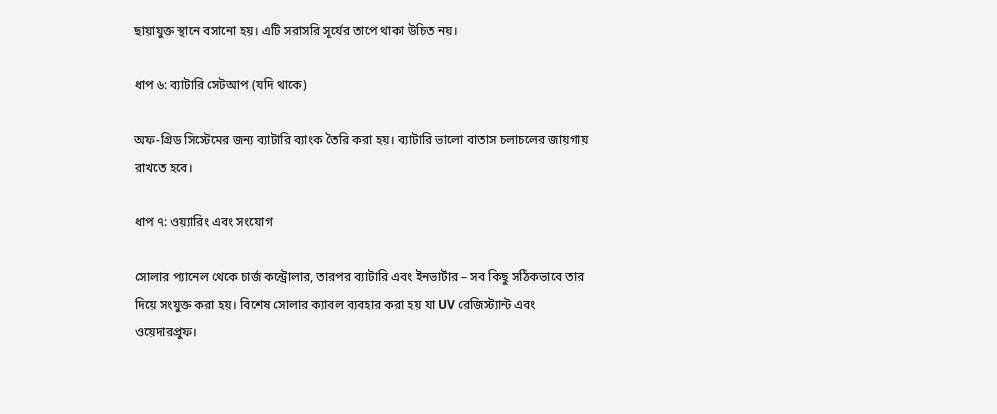ছায়াযুক্ত স্থানে বসানো হয়। এটি সরাসরি সূর্যের তাপে থাকা উচিত নয়।

ধাপ ৬: ব্যাটারি সেটআপ (যদি থাকে)

অফ-গ্রিড সিস্টেমের জন্য ব্যাটারি ব্যাংক তৈরি করা হয়। ব্যাটারি ভালো বাতাস চলাচলের জায়গায় রাখতে হবে।

ধাপ ৭: ওয়্যারিং এবং সংযোগ

সোলার প্যানেল থেকে চার্জ কন্ট্রোলার, তারপর ব্যাটারি এবং ইনভার্টার – সব কিছু সঠিকভাবে তার দিয়ে সংযুক্ত করা হয়। বিশেষ সোলার ক্যাবল ব্যবহার করা হয় যা UV রেজিস্ট্যান্ট এবং ওয়েদারপ্রুফ।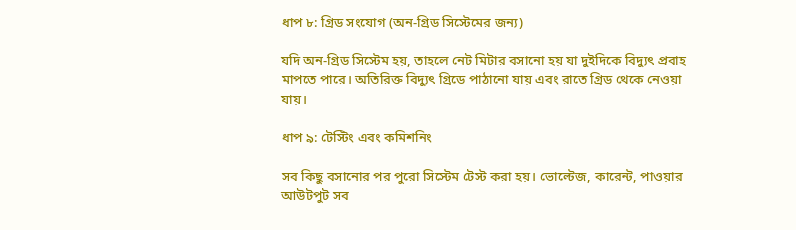ধাপ ৮: গ্রিড সংযোগ (অন-গ্রিড সিস্টেমের জন্য)

যদি অন-গ্রিড সিস্টেম হয়, তাহলে নেট মিটার বসানো হয় যা দুইদিকে বিদ্যুৎ প্রবাহ মাপতে পারে। অতিরিক্ত বিদ্যুৎ গ্রিডে পাঠানো যায় এবং রাতে গ্রিড থেকে নেওয়া যায়।

ধাপ ৯: টেস্টিং এবং কমিশনিং

সব কিছু বসানোর পর পুরো সিস্টেম টেস্ট করা হয়। ভোল্টেজ, কারেন্ট, পাওয়ার আউটপুট সব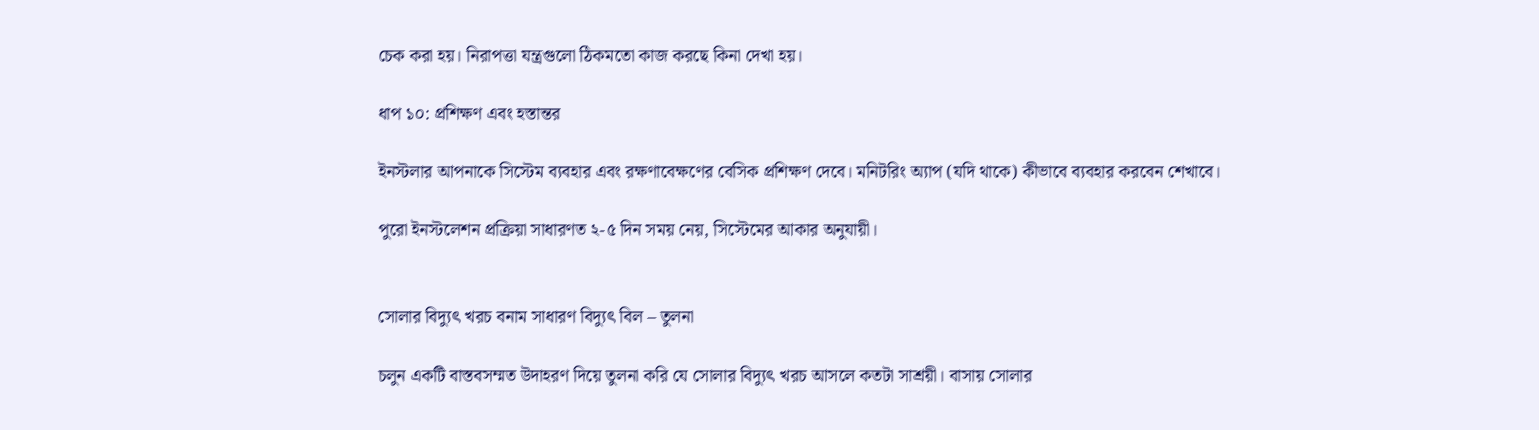চেক করা হয়। নিরাপত্তা যন্ত্রগুলো ঠিকমতো কাজ করছে কিনা দেখা হয়।

ধাপ ১০: প্রশিক্ষণ এবং হস্তান্তর

ইনস্টলার আপনাকে সিস্টেম ব্যবহার এবং রক্ষণাবেক্ষণের বেসিক প্রশিক্ষণ দেবে। মনিটরিং অ্যাপ (যদি থাকে) কীভাবে ব্যবহার করবেন শেখাবে।

পুরো ইনস্টলেশন প্রক্রিয়া সাধারণত ২-৫ দিন সময় নেয়, সিস্টেমের আকার অনুযায়ী।


সোলার বিদ্যুৎ খরচ বনাম সাধারণ বিদ্যুৎ বিল – তুলনা

চলুন একটি বাস্তবসম্মত উদাহরণ দিয়ে তুলনা করি যে সোলার বিদ্যুৎ খরচ আসলে কতটা সাশ্রয়ী। বাসায় সোলার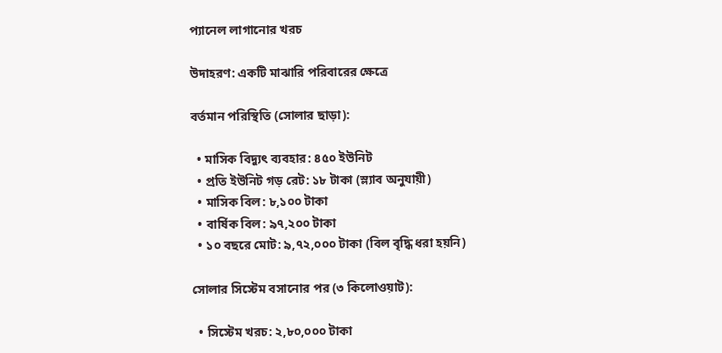প্যানেল লাগানোর খরচ

উদাহরণ: একটি মাঝারি পরিবারের ক্ষেত্রে

বর্তমান পরিস্থিতি (সোলার ছাড়া):

  • মাসিক বিদ্যুৎ ব্যবহার: ৪৫০ ইউনিট
  • প্রতি ইউনিট গড় রেট: ১৮ টাকা (স্ল্যাব অনুযায়ী)
  • মাসিক বিল: ৮,১০০ টাকা
  • বার্ষিক বিল: ৯৭,২০০ টাকা
  • ১০ বছরে মোট: ৯,৭২,০০০ টাকা (বিল বৃদ্ধি ধরা হয়নি)

সোলার সিস্টেম বসানোর পর (৩ কিলোওয়াট):

  • সিস্টেম খরচ: ২,৮০,০০০ টাকা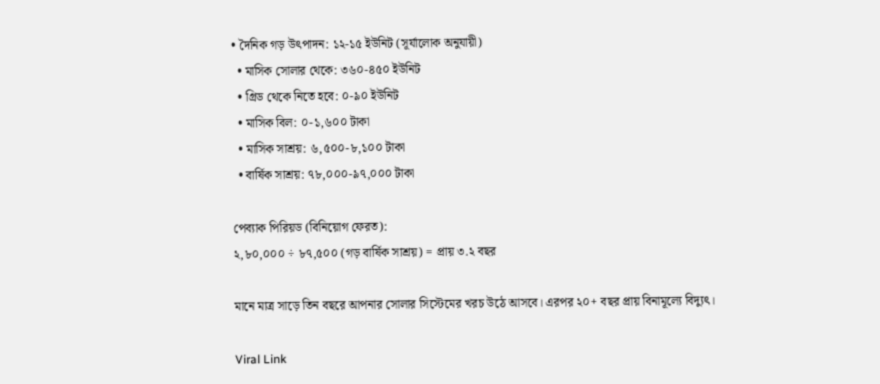• দৈনিক গড় উৎপাদন: ১২-১৫ ইউনিট (সূর্যালোক অনুযায়ী)
  • মাসিক সোলার থেকে: ৩৬০-৪৫০ ইউনিট
  • গ্রিড থেকে নিতে হবে: ০-৯০ ইউনিট
  • মাসিক বিল: ০-১,৬০০ টাকা
  • মাসিক সাশ্রয়: ৬,৫০০-৮,১০০ টাকা
  • বার্ষিক সাশ্রয়: ৭৮,০০০-৯৭,০০০ টাকা

পেব্যাক পিরিয়ড (বিনিয়োগ ফেরত):
২,৮০,০০০ ÷ ৮৭,৫০০ (গড় বার্ষিক সাশ্রয়) = প্রায় ৩.২ বছর

মানে মাত্র সাড়ে তিন বছরে আপনার সোলার সিস্টেমের খরচ উঠে আসবে। এরপর ২০+ বছর প্রায় বিনামূল্যে বিদ্যুৎ।

Viral Link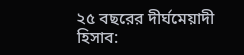২৫ বছরের দীর্ঘমেয়াদী হিসাব: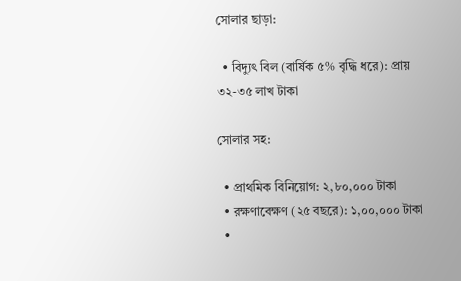সোলার ছাড়া:

  • বিদ্যুৎ বিল (বার্ষিক ৫% বৃদ্ধি ধরে): প্রায় ৩২-৩৫ লাখ টাকা

সোলার সহ:

  • প্রাথমিক বিনিয়োগ: ২,৮০,০০০ টাকা
  • রক্ষণাবেক্ষণ (২৫ বছরে): ১,০০,০০০ টাকা
  •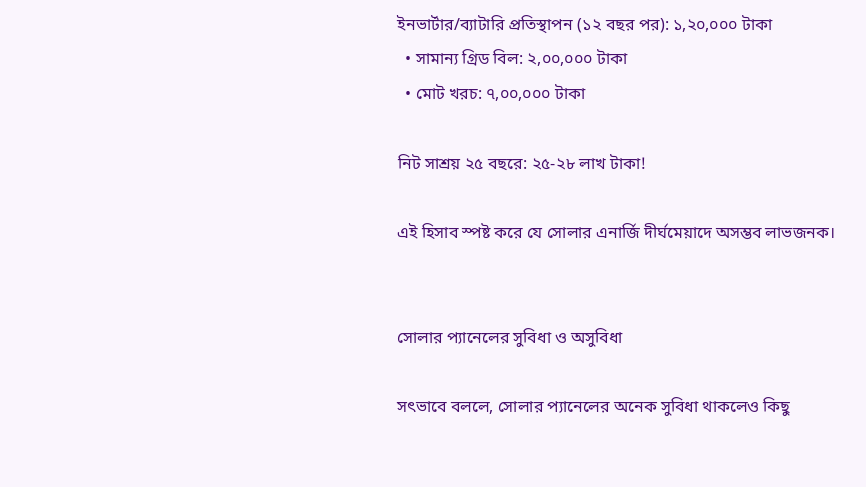ইনভার্টার/ব্যাটারি প্রতিস্থাপন (১২ বছর পর): ১,২০,০০০ টাকা
  • সামান্য গ্রিড বিল: ২,০০,০০০ টাকা
  • মোট খরচ: ৭,০০,০০০ টাকা

নিট সাশ্রয় ২৫ বছরে: ২৫-২৮ লাখ টাকা!

এই হিসাব স্পষ্ট করে যে সোলার এনার্জি দীর্ঘমেয়াদে অসম্ভব লাভজনক।


সোলার প্যানেলের সুবিধা ও অসুবিধা

সৎভাবে বললে, সোলার প্যানেলের অনেক সুবিধা থাকলেও কিছু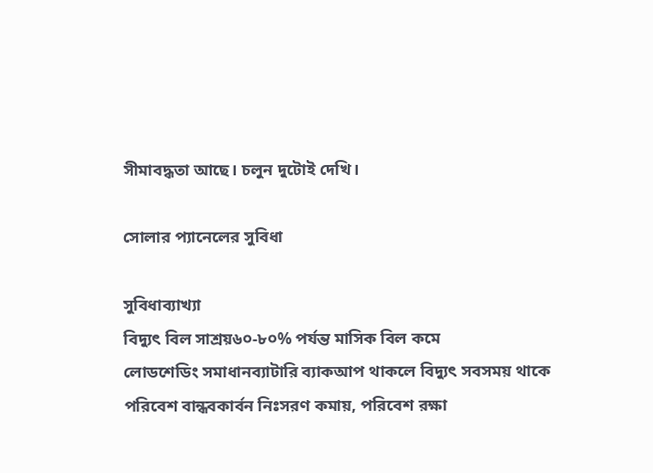সীমাবদ্ধতা আছে। চলুন দুটোই দেখি।

সোলার প্যানেলের সুবিধা

সুবিধাব্যাখ্যা
বিদ্যুৎ বিল সাশ্রয়৬০-৮০% পর্যন্ত মাসিক বিল কমে
লোডশেডিং সমাধানব্যাটারি ব্যাকআপ থাকলে বিদ্যুৎ সবসময় থাকে
পরিবেশ বান্ধবকার্বন নিঃসরণ কমায়, পরিবেশ রক্ষা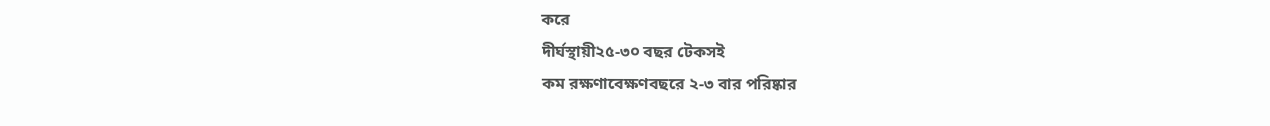করে
দীর্ঘস্থায়ী২৫-৩০ বছর টেকসই
কম রক্ষণাবেক্ষণবছরে ২-৩ বার পরিষ্কার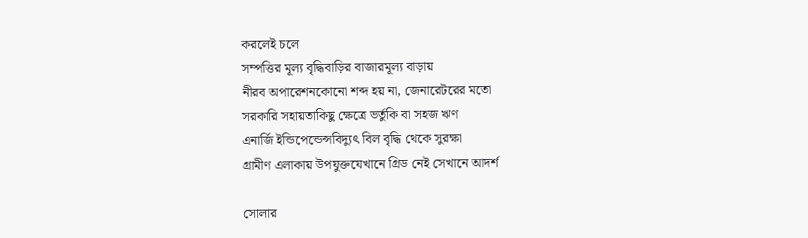করলেই চলে
সম্পত্তির মূল্য বৃদ্ধিবাড়ির বাজারমূল্য বাড়ায়
নীরব অপারেশনকোনো শব্দ হয় না, জেনারেটরের মতো
সরকারি সহায়তাকিছু ক্ষেত্রে ভর্তুকি বা সহজ ঋণ
এনার্জি ইন্ডিপেন্ডেন্সবিদ্যুৎ বিল বৃদ্ধি থেকে সুরক্ষা
গ্রামীণ এলাকায় উপযুক্তযেখানে গ্রিড নেই সেখানে আদর্শ

সোলার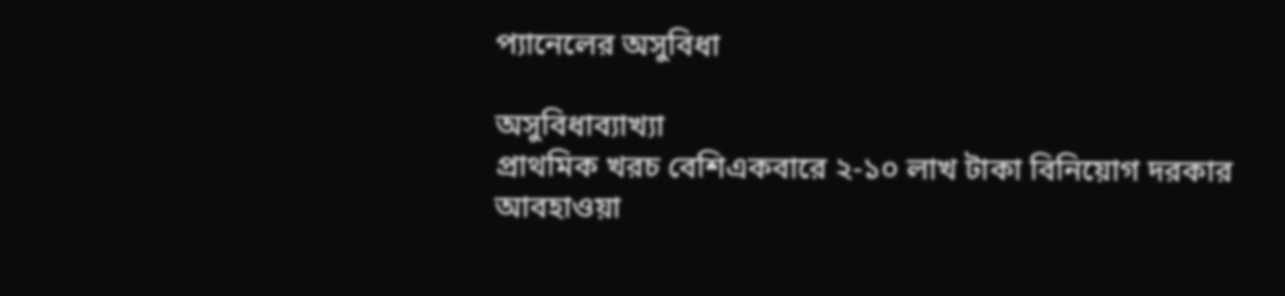প্যানেলের অসুবিধা

অসুবিধাব্যাখ্যা
প্রাথমিক খরচ বেশিএকবারে ২-১০ লাখ টাকা বিনিয়োগ দরকার
আবহাওয়া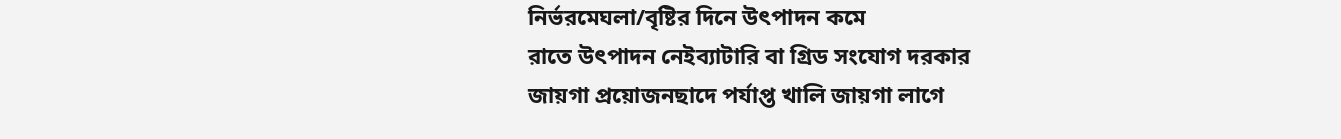নির্ভরমেঘলা/বৃষ্টির দিনে উৎপাদন কমে
রাতে উৎপাদন নেইব্যাটারি বা গ্রিড সংযোগ দরকার
জায়গা প্রয়োজনছাদে পর্যাপ্ত খালি জায়গা লাগে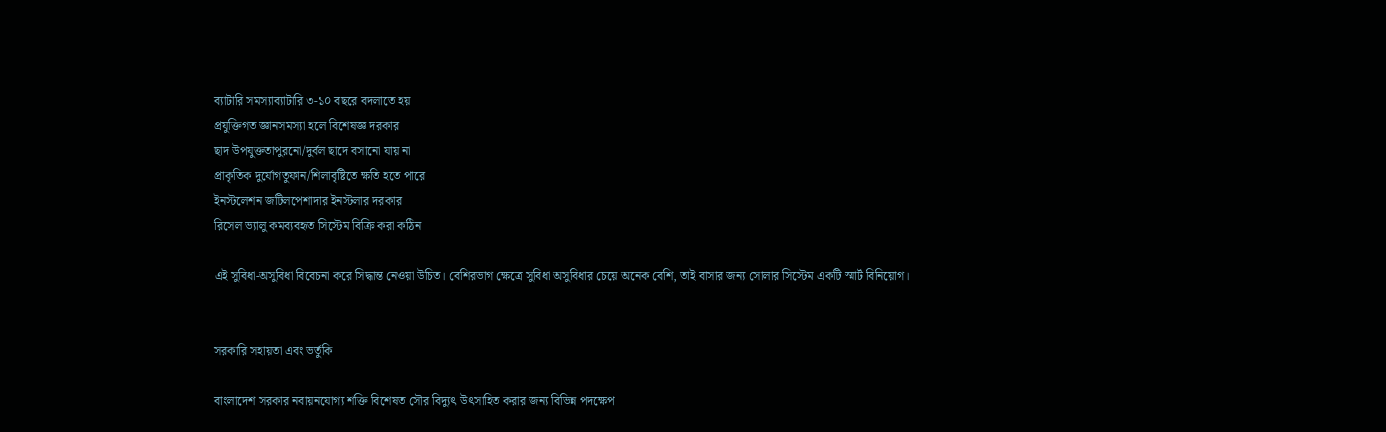ব্যাটারি সমস্যাব্যাটারি ৩-১০ বছরে বদলাতে হয়
প্রযুক্তিগত জ্ঞানসমস্যা হলে বিশেষজ্ঞ দরকার
ছাদ উপযুক্ততাপুরনো/দুর্বল ছাদে বসানো যায় না
প্রাকৃতিক দুর্যোগতুফান/শিলাবৃষ্টিতে ক্ষতি হতে পারে
ইনস্টলেশন জটিলপেশাদার ইনস্টলার দরকার
রিসেল ভ্যালু কমব্যবহৃত সিস্টেম বিক্রি করা কঠিন

এই সুবিধা-অসুবিধা বিবেচনা করে সিদ্ধান্ত নেওয়া উচিত। বেশিরভাগ ক্ষেত্রে সুবিধা অসুবিধার চেয়ে অনেক বেশি, তাই বাসার জন্য সোলার সিস্টেম একটি স্মার্ট বিনিয়োগ।


সরকারি সহায়তা এবং ভর্তুকি

বাংলাদেশ সরকার নবায়নযোগ্য শক্তি বিশেষত সৌর বিদ্যুৎ উৎসাহিত করার জন্য বিভিন্ন পদক্ষেপ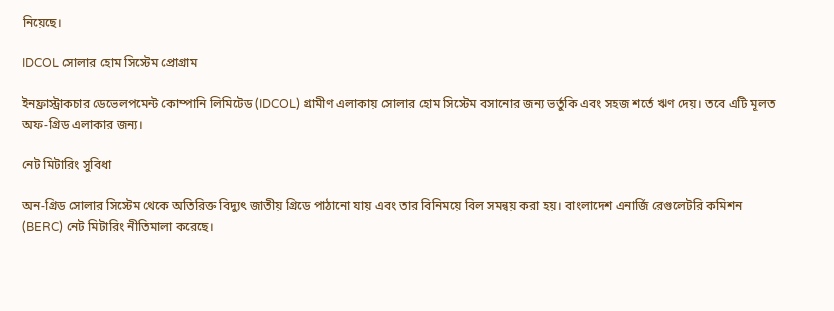নিয়েছে।

IDCOL সোলার হোম সিস্টেম প্রোগ্রাম

ইনফ্রাস্ট্রাকচার ডেভেলপমেন্ট কোম্পানি লিমিটেড (IDCOL) গ্রামীণ এলাকায় সোলার হোম সিস্টেম বসানোর জন্য ভর্তুকি এবং সহজ শর্তে ঋণ দেয়। তবে এটি মূলত অফ-গ্রিড এলাকার জন্য।

নেট মিটারিং সুবিধা

অন-গ্রিড সোলার সিস্টেম থেকে অতিরিক্ত বিদ্যুৎ জাতীয় গ্রিডে পাঠানো যায় এবং তার বিনিময়ে বিল সমন্বয় করা হয়। বাংলাদেশ এনার্জি রেগুলেটরি কমিশন (BERC) নেট মিটারিং নীতিমালা করেছে।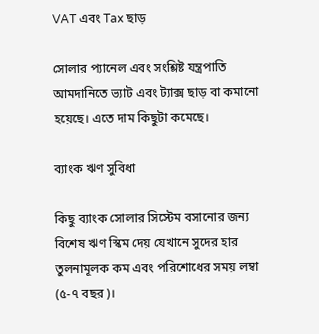VAT এবং Tax ছাড়

সোলার প্যানেল এবং সংশ্লিষ্ট যন্ত্রপাতি আমদানিতে ভ্যাট এবং ট্যাক্স ছাড় বা কমানো হয়েছে। এতে দাম কিছুটা কমেছে।

ব্যাংক ঋণ সুবিধা

কিছু ব্যাংক সোলার সিস্টেম বসানোর জন্য বিশেষ ঋণ স্কিম দেয় যেখানে সুদের হার তুলনামূলক কম এবং পরিশোধের সময় লম্বা (৫-৭ বছর)।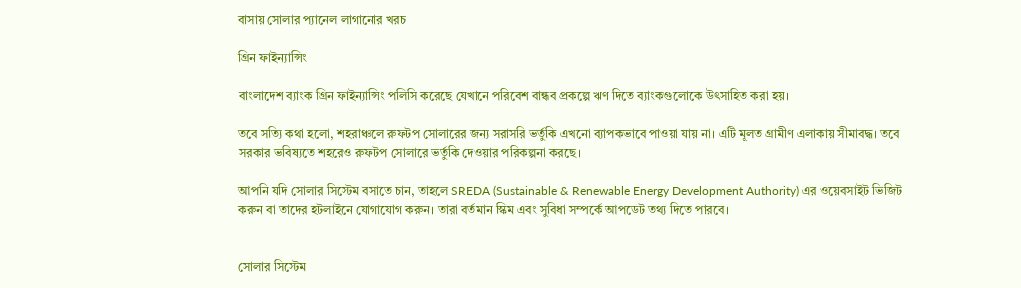বাসায় সোলার প্যানেল লাগানোর খরচ

গ্রিন ফাইন্যান্সিং

বাংলাদেশ ব্যাংক গ্রিন ফাইন্যান্সিং পলিসি করেছে যেখানে পরিবেশ বান্ধব প্রকল্পে ঋণ দিতে ব্যাংকগুলোকে উৎসাহিত করা হয়।

তবে সত্যি কথা হলো, শহরাঞ্চলে রুফটপ সোলারের জন্য সরাসরি ভর্তুকি এখনো ব্যাপকভাবে পাওয়া যায় না। এটি মূলত গ্রামীণ এলাকায় সীমাবদ্ধ। তবে সরকার ভবিষ্যতে শহরেও রুফটপ সোলারে ভর্তুকি দেওয়ার পরিকল্পনা করছে।

আপনি যদি সোলার সিস্টেম বসাতে চান, তাহলে SREDA (Sustainable & Renewable Energy Development Authority) এর ওয়েবসাইট ভিজিট করুন বা তাদের হটলাইনে যোগাযোগ করুন। তারা বর্তমান স্কিম এবং সুবিধা সম্পর্কে আপডেট তথ্য দিতে পারবে।


সোলার সিস্টেম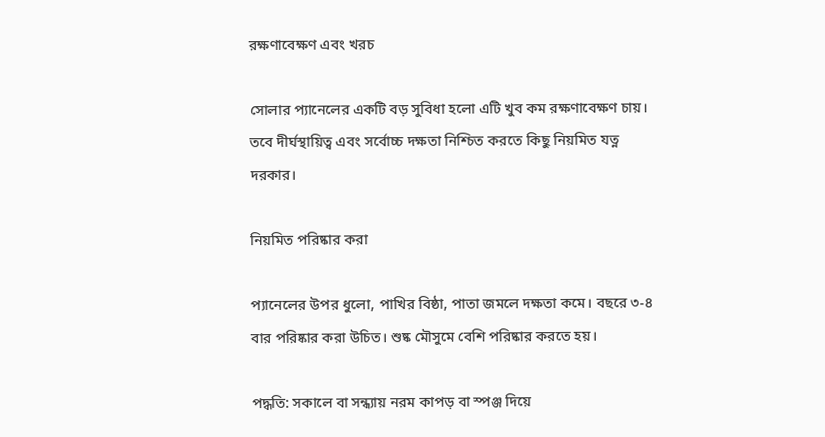রক্ষণাবেক্ষণ এবং খরচ

সোলার প্যানেলের একটি বড় সুবিধা হলো এটি খুব কম রক্ষণাবেক্ষণ চায়। তবে দীর্ঘস্থায়িত্ব এবং সর্বোচ্চ দক্ষতা নিশ্চিত করতে কিছু নিয়মিত যত্ন দরকার।

নিয়মিত পরিষ্কার করা

প্যানেলের উপর ধুলো, পাখির বিষ্ঠা, পাতা জমলে দক্ষতা কমে। বছরে ৩-৪ বার পরিষ্কার করা উচিত। শুষ্ক মৌসুমে বেশি পরিষ্কার করতে হয়।

পদ্ধতি: সকালে বা সন্ধ্যায় নরম কাপড় বা স্পঞ্জ দিয়ে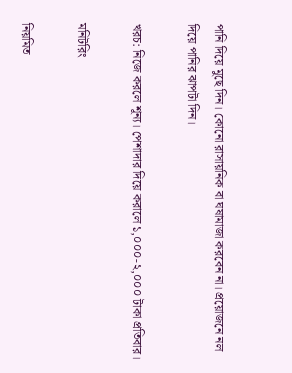পানি দিয়ে মুছে দিন। কোনো রাসায়নিক বা ঘষামাজা করবেন না। প্রয়োজনে নল দিয়ে পানির ঝাপটা দিন।

খরচ: নিজে করলে শূন্য। পেশাদার দিয়ে করালে ১,০০০-২,০০০ টাকা প্রতিবার।

মনিটরিং

নিয়মিত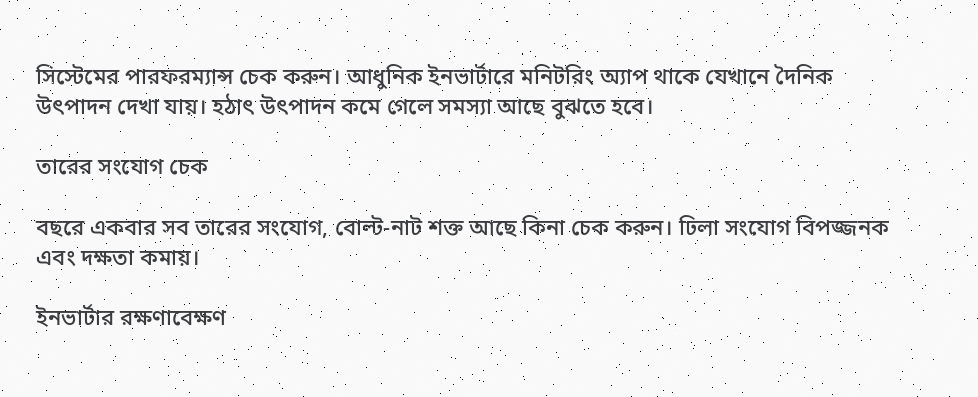সিস্টেমের পারফরম্যান্স চেক করুন। আধুনিক ইনভার্টারে মনিটরিং অ্যাপ থাকে যেখানে দৈনিক উৎপাদন দেখা যায়। হঠাৎ উৎপাদন কমে গেলে সমস্যা আছে বুঝতে হবে।

তারের সংযোগ চেক

বছরে একবার সব তারের সংযোগ, বোল্ট-নাট শক্ত আছে কিনা চেক করুন। ঢিলা সংযোগ বিপজ্জনক এবং দক্ষতা কমায়।

ইনভার্টার রক্ষণাবেক্ষণ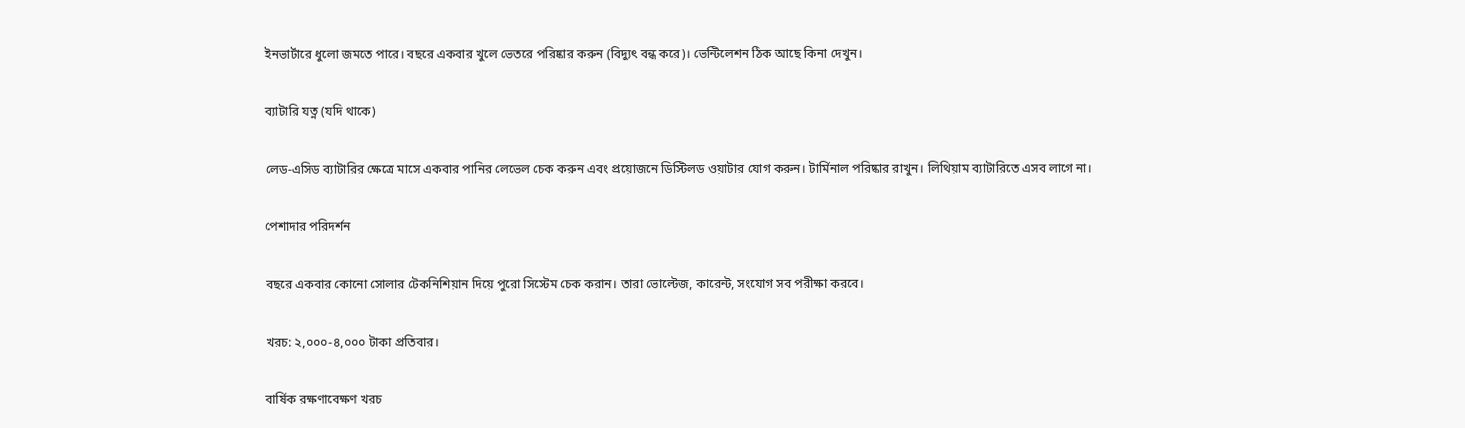ইনভার্টারে ধুলো জমতে পারে। বছরে একবার খুলে ভেতরে পরিষ্কার করুন (বিদ্যুৎ বন্ধ করে)। ভেন্টিলেশন ঠিক আছে কিনা দেখুন।

ব্যাটারি যত্ন (যদি থাকে)

লেড-এসিড ব্যাটারির ক্ষেত্রে মাসে একবার পানির লেভেল চেক করুন এবং প্রয়োজনে ডিস্টিলড ওয়াটার যোগ করুন। টার্মিনাল পরিষ্কার রাখুন। লিথিয়াম ব্যাটারিতে এসব লাগে না।

পেশাদার পরিদর্শন

বছরে একবার কোনো সোলার টেকনিশিয়ান দিয়ে পুরো সিস্টেম চেক করান। তারা ভোল্টেজ, কারেন্ট, সংযোগ সব পরীক্ষা করবে।

খরচ: ২,০০০-৪,০০০ টাকা প্রতিবার।

বার্ষিক রক্ষণাবেক্ষণ খরচ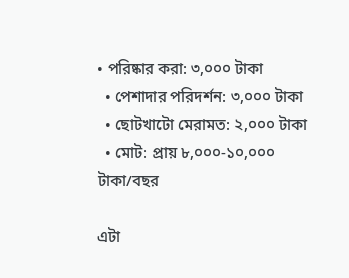• পরিষ্কার করা: ৩,০০০ টাকা
  • পেশাদার পরিদর্শন: ৩,০০০ টাকা
  • ছোটখাটো মেরামত: ২,০০০ টাকা
  • মোট: প্রায় ৮,০০০-১০,০০০ টাকা/বছর

এটা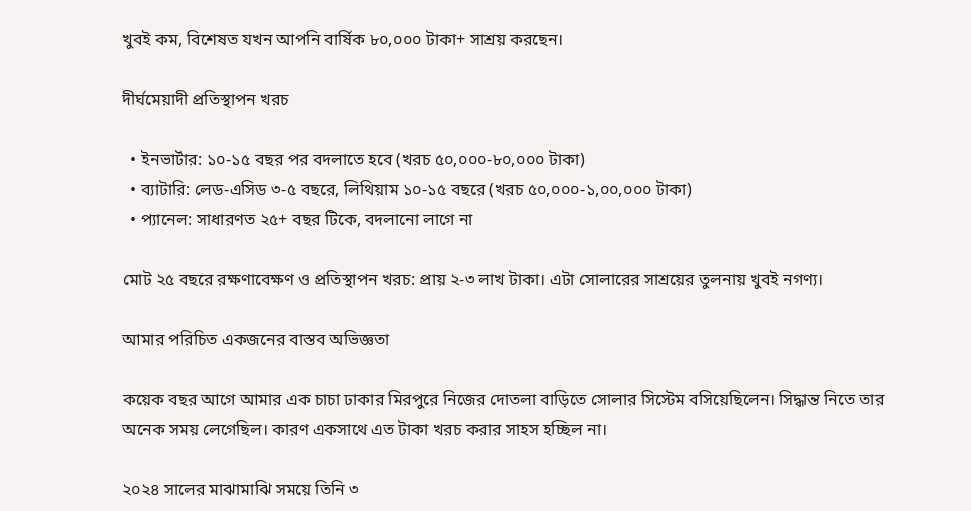খুবই কম, বিশেষত যখন আপনি বার্ষিক ৮০,০০০ টাকা+ সাশ্রয় করছেন।

দীর্ঘমেয়াদী প্রতিস্থাপন খরচ

  • ইনভার্টার: ১০-১৫ বছর পর বদলাতে হবে (খরচ ৫০,০০০-৮০,০০০ টাকা)
  • ব্যাটারি: লেড-এসিড ৩-৫ বছরে, লিথিয়াম ১০-১৫ বছরে (খরচ ৫০,০০০-১,০০,০০০ টাকা)
  • প্যানেল: সাধারণত ২৫+ বছর টিকে, বদলানো লাগে না

মোট ২৫ বছরে রক্ষণাবেক্ষণ ও প্রতিস্থাপন খরচ: প্রায় ২-৩ লাখ টাকা। এটা সোলারের সাশ্রয়ের তুলনায় খুবই নগণ্য।

আমার পরিচিত একজনের বাস্তব অভিজ্ঞতা

কয়েক বছর আগে আমার এক চাচা ঢাকার মিরপুরে নিজের দোতলা বাড়িতে সোলার সিস্টেম বসিয়েছিলেন। সিদ্ধান্ত নিতে তার অনেক সময় লেগেছিল। কারণ একসাথে এত টাকা খরচ করার সাহস হচ্ছিল না।

২০২৪ সালের মাঝামাঝি সময়ে তিনি ৩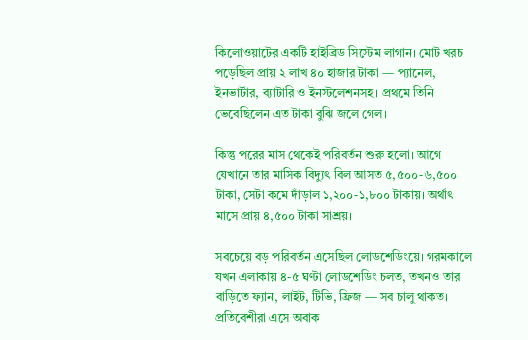কিলোওয়াটের একটি হাইব্রিড সিস্টেম লাগান। মোট খরচ পড়েছিল প্রায় ২ লাখ ৪০ হাজার টাকা — প্যানেল, ইনভার্টার, ব্যাটারি ও ইনস্টলেশনসহ। প্রথমে তিনি ভেবেছিলেন এত টাকা বুঝি জলে গেল।

কিন্তু পরের মাস থেকেই পরিবর্তন শুরু হলো। আগে যেখানে তার মাসিক বিদ্যুৎ বিল আসত ৫,৫০০-৬,৫০০ টাকা, সেটা কমে দাঁড়াল ১,২০০-১,৮০০ টাকায়। অর্থাৎ মাসে প্রায় ৪,৫০০ টাকা সাশ্রয়।

সবচেয়ে বড় পরিবর্তন এসেছিল লোডশেডিংয়ে। গরমকালে যখন এলাকায় ৪-৫ ঘণ্টা লোডশেডিং চলত, তখনও তার বাড়িতে ফ্যান, লাইট, টিভি, ফ্রিজ — সব চালু থাকত। প্রতিবেশীরা এসে অবাক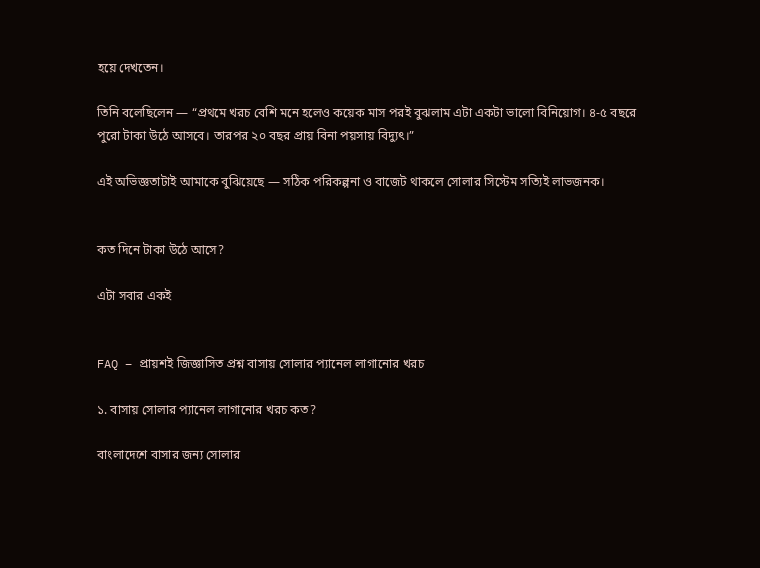হয়ে দেখতেন।

তিনি বলেছিলেন — “প্রথমে খরচ বেশি মনে হলেও কয়েক মাস পরই বুঝলাম এটা একটা ভালো বিনিয়োগ। ৪-৫ বছরে পুরো টাকা উঠে আসবে। তারপর ২০ বছর প্রায় বিনা পয়সায় বিদ্যুৎ।”

এই অভিজ্ঞতাটাই আমাকে বুঝিয়েছে — সঠিক পরিকল্পনা ও বাজেট থাকলে সোলার সিস্টেম সত্যিই লাভজনক।


কত দিনে টাকা উঠে আসে?

এটা সবার একই


FAQ – প্রায়শই জিজ্ঞাসিত প্রশ্ন বাসায় সোলার প্যানেল লাগানোর খরচ

১. বাসায় সোলার প্যানেল লাগানোর খরচ কত?

বাংলাদেশে বাসার জন্য সোলার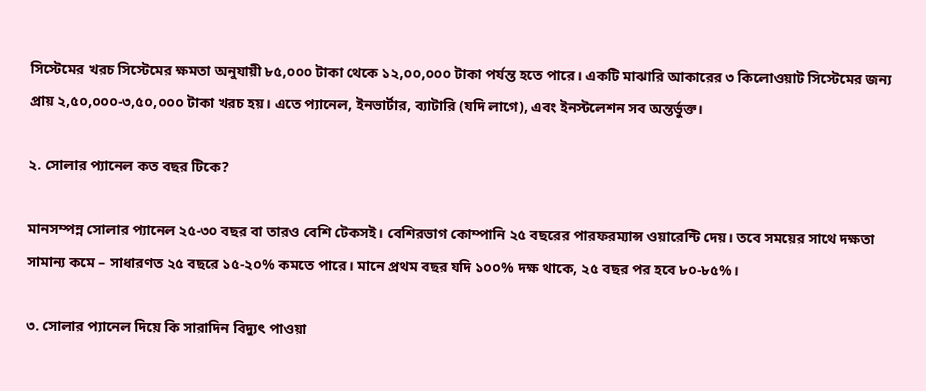সিস্টেমের খরচ সিস্টেমের ক্ষমতা অনুযায়ী ৮৫,০০০ টাকা থেকে ১২,০০,০০০ টাকা পর্যন্ত হতে পারে। একটি মাঝারি আকারের ৩ কিলোওয়াট সিস্টেমের জন্য প্রায় ২,৫০,০০০-৩,৫০,০০০ টাকা খরচ হয়। এতে প্যানেল, ইনভার্টার, ব্যাটারি (যদি লাগে), এবং ইনস্টলেশন সব অন্তর্ভুক্ত।

২. সোলার প্যানেল কত বছর টিকে?

মানসম্পন্ন সোলার প্যানেল ২৫-৩০ বছর বা তারও বেশি টেকসই। বেশিরভাগ কোম্পানি ২৫ বছরের পারফরম্যান্স ওয়ারেন্টি দেয়। তবে সময়ের সাথে দক্ষতা সামান্য কমে – সাধারণত ২৫ বছরে ১৫-২০% কমতে পারে। মানে প্রথম বছর যদি ১০০% দক্ষ থাকে, ২৫ বছর পর হবে ৮০-৮৫%।

৩. সোলার প্যানেল দিয়ে কি সারাদিন বিদ্যুৎ পাওয়া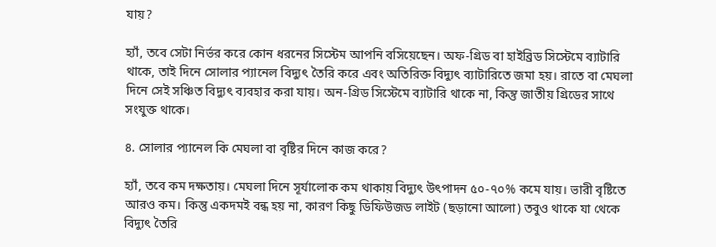যায়?

হ্যাঁ, তবে সেটা নির্ভর করে কোন ধরনের সিস্টেম আপনি বসিয়েছেন। অফ-গ্রিড বা হাইব্রিড সিস্টেমে ব্যাটারি থাকে, তাই দিনে সোলার প্যানেল বিদ্যুৎ তৈরি করে এবং অতিরিক্ত বিদ্যুৎ ব্যাটারিতে জমা হয়। রাতে বা মেঘলা দিনে সেই সঞ্চিত বিদ্যুৎ ব্যবহার করা যায়। অন-গ্রিড সিস্টেমে ব্যাটারি থাকে না, কিন্তু জাতীয় গ্রিডের সাথে সংযুক্ত থাকে।

৪. সোলার প্যানেল কি মেঘলা বা বৃষ্টির দিনে কাজ করে?

হ্যাঁ, তবে কম দক্ষতায়। মেঘলা দিনে সূর্যালোক কম থাকায় বিদ্যুৎ উৎপাদন ৫০-৭০% কমে যায়। ভারী বৃষ্টিতে আরও কম। কিন্তু একদমই বন্ধ হয় না, কারণ কিছু ডিফিউজড লাইট (ছড়ানো আলো) তবুও থাকে যা থেকে বিদ্যুৎ তৈরি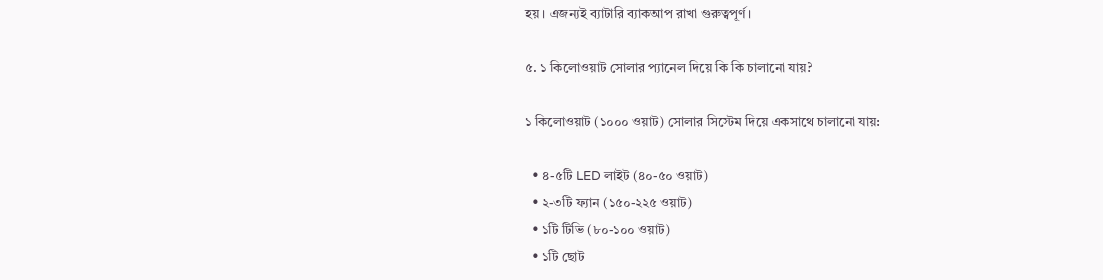হয়। এজন্যই ব্যাটারি ব্যাকআপ রাখা গুরুত্বপূর্ণ।

৫. ১ কিলোওয়াট সোলার প্যানেল দিয়ে কি কি চালানো যায়?

১ কিলোওয়াট (১০০০ ওয়াট) সোলার সিস্টেম দিয়ে একসাথে চালানো যায়:

  • ৪-৫টি LED লাইট (৪০-৫০ ওয়াট)
  • ২-৩টি ফ্যান (১৫০-২২৫ ওয়াট)
  • ১টি টিভি (৮০-১০০ ওয়াট)
  • ১টি ছোট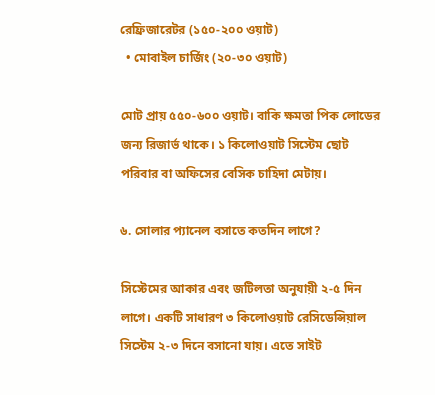রেফ্রিজারেটর (১৫০-২০০ ওয়াট)
  • মোবাইল চার্জিং (২০-৩০ ওয়াট)

মোট প্রায় ৫৫০-৬০০ ওয়াট। বাকি ক্ষমতা পিক লোডের জন্য রিজার্ভ থাকে। ১ কিলোওয়াট সিস্টেম ছোট পরিবার বা অফিসের বেসিক চাহিদা মেটায়।

৬. সোলার প্যানেল বসাতে কতদিন লাগে?

সিস্টেমের আকার এবং জটিলতা অনুযায়ী ২-৫ দিন লাগে। একটি সাধারণ ৩ কিলোওয়াট রেসিডেন্সিয়াল সিস্টেম ২-৩ দিনে বসানো যায়। এতে সাইট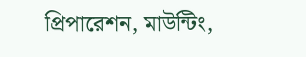প্রিপারেশন, মাউন্টিং,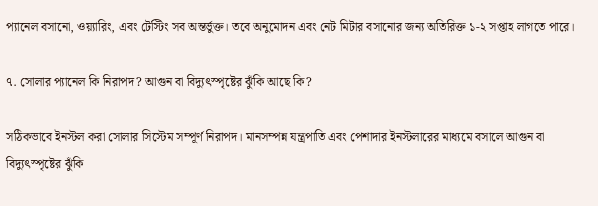প্যানেল বসানো, ওয়্যারিং, এবং টেস্টিং সব অন্তর্ভুক্ত। তবে অনুমোদন এবং নেট মিটার বসানোর জন্য অতিরিক্ত ১-২ সপ্তাহ লাগতে পারে।

৭. সোলার প্যানেল কি নিরাপদ? আগুন বা বিদ্যুৎস্পৃষ্টের ঝুঁকি আছে কি?

সঠিকভাবে ইনস্টল করা সোলার সিস্টেম সম্পূর্ণ নিরাপদ। মানসম্পন্ন যন্ত্রপাতি এবং পেশাদার ইনস্টলারের মাধ্যমে বসালে আগুন বা বিদ্যুৎস্পৃষ্টের ঝুঁকি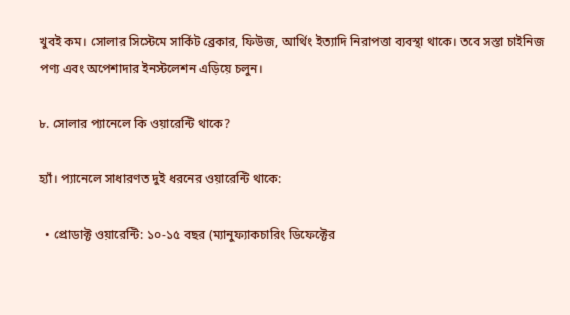খুবই কম। সোলার সিস্টেমে সার্কিট ব্রেকার, ফিউজ, আর্থিং ইত্যাদি নিরাপত্তা ব্যবস্থা থাকে। তবে সস্তা চাইনিজ পণ্য এবং অপেশাদার ইনস্টলেশন এড়িয়ে চলুন।

৮. সোলার প্যানেলে কি ওয়ারেন্টি থাকে?

হ্যাঁ। প্যানেলে সাধারণত দুই ধরনের ওয়ারেন্টি থাকে:

  • প্রোডাক্ট ওয়ারেন্টি: ১০-১৫ বছর (ম্যানুফ্যাকচারিং ডিফেক্টের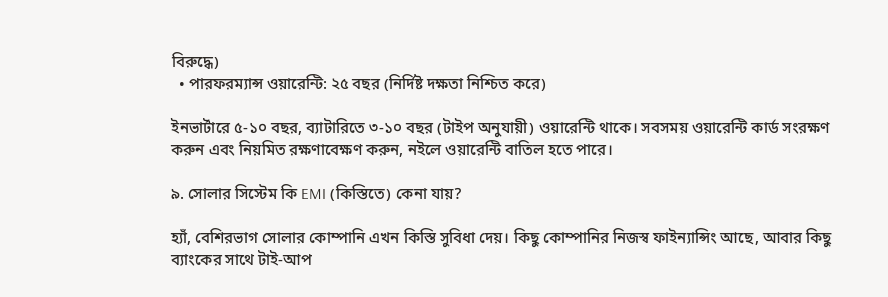বিরুদ্ধে)
  • পারফরম্যান্স ওয়ারেন্টি: ২৫ বছর (নির্দিষ্ট দক্ষতা নিশ্চিত করে)

ইনভার্টারে ৫-১০ বছর, ব্যাটারিতে ৩-১০ বছর (টাইপ অনুযায়ী) ওয়ারেন্টি থাকে। সবসময় ওয়ারেন্টি কার্ড সংরক্ষণ করুন এবং নিয়মিত রক্ষণাবেক্ষণ করুন, নইলে ওয়ারেন্টি বাতিল হতে পারে।

৯. সোলার সিস্টেম কি EMI (কিস্তিতে) কেনা যায়?

হ্যাঁ, বেশিরভাগ সোলার কোম্পানি এখন কিস্তি সুবিধা দেয়। কিছু কোম্পানির নিজস্ব ফাইন্যান্সিং আছে, আবার কিছু ব্যাংকের সাথে টাই-আপ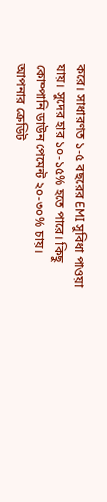করে। সাধারণত ১-৫ বছরের EMI সুবিধা পাওয়া যায়। সুদের হার ১০-১৫% হতে পারে। কিছু কোম্পানি ডাউন পেমেন্ট ২০-৩০% চায়। আপনার ক্রেডিট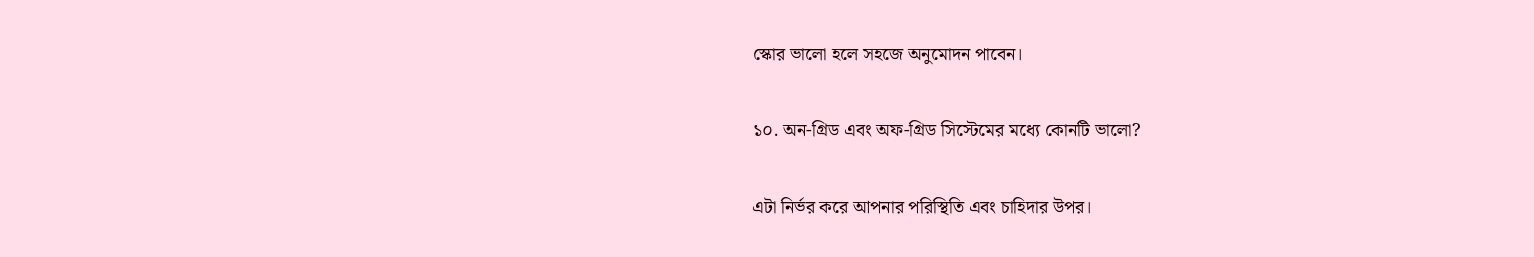স্কোর ভালো হলে সহজে অনুমোদন পাবেন।

১০. অন-গ্রিড এবং অফ-গ্রিড সিস্টেমের মধ্যে কোনটি ভালো?

এটা নির্ভর করে আপনার পরিস্থিতি এবং চাহিদার উপর।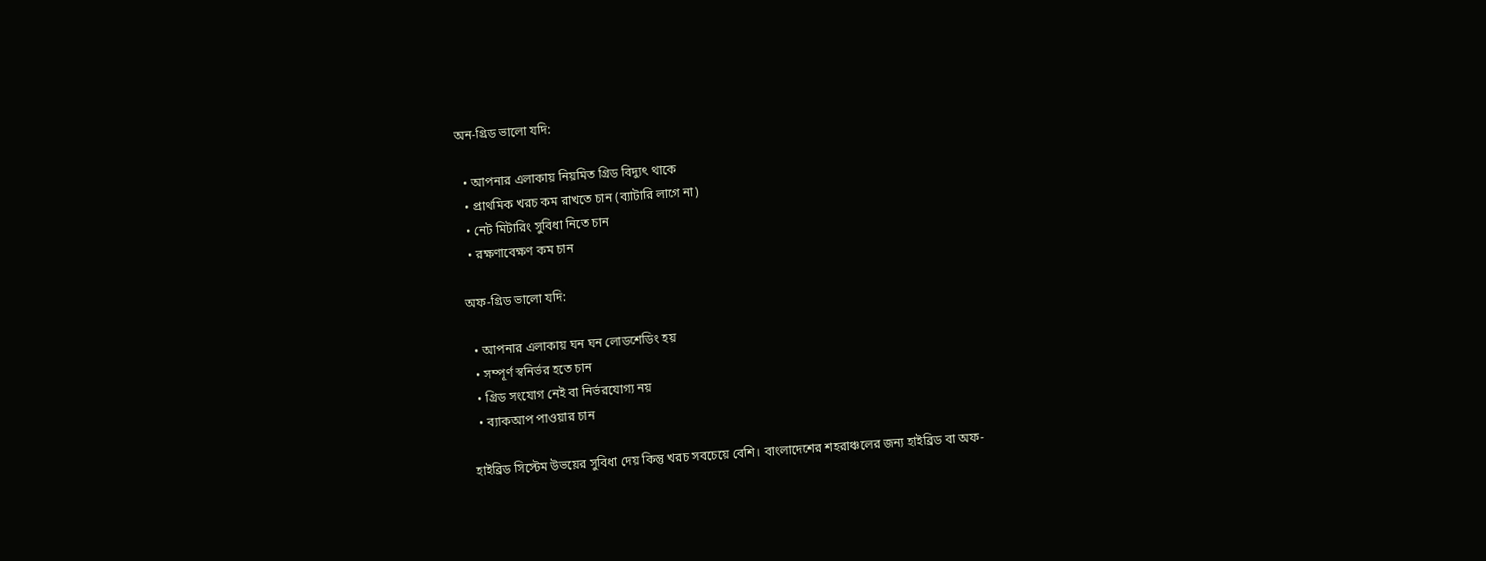অন-গ্রিড ভালো যদি:

  • আপনার এলাকায় নিয়মিত গ্রিড বিদ্যুৎ থাকে
  • প্রাথমিক খরচ কম রাখতে চান (ব্যাটারি লাগে না)
  • নেট মিটারিং সুবিধা নিতে চান
  • রক্ষণাবেক্ষণ কম চান

অফ-গ্রিড ভালো যদি:

  • আপনার এলাকায় ঘন ঘন লোডশেডিং হয়
  • সম্পূর্ণ স্বনির্ভর হতে চান
  • গ্রিড সংযোগ নেই বা নির্ভরযোগ্য নয়
  • ব্যাকআপ পাওয়ার চান

হাইব্রিড সিস্টেম উভয়ের সুবিধা দেয় কিন্তু খরচ সবচেয়ে বেশি। বাংলাদেশের শহরাঞ্চলের জন্য হাইব্রিড বা অফ-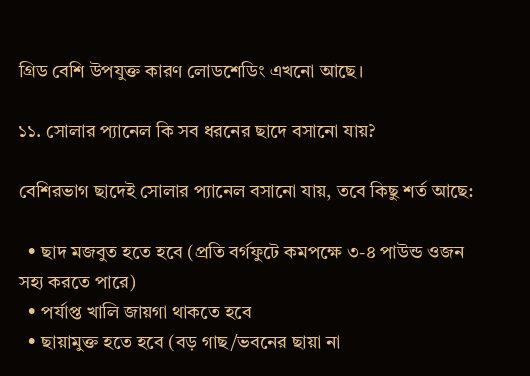গ্রিড বেশি উপযুক্ত কারণ লোডশেডিং এখনো আছে।

১১. সোলার প্যানেল কি সব ধরনের ছাদে বসানো যায়?

বেশিরভাগ ছাদেই সোলার প্যানেল বসানো যায়, তবে কিছু শর্ত আছে:

  • ছাদ মজবুত হতে হবে (প্রতি বর্গফুটে কমপক্ষে ৩-৪ পাউন্ড ওজন সহ্য করতে পারে)
  • পর্যাপ্ত খালি জায়গা থাকতে হবে
  • ছায়ামুক্ত হতে হবে (বড় গাছ/ভবনের ছায়া না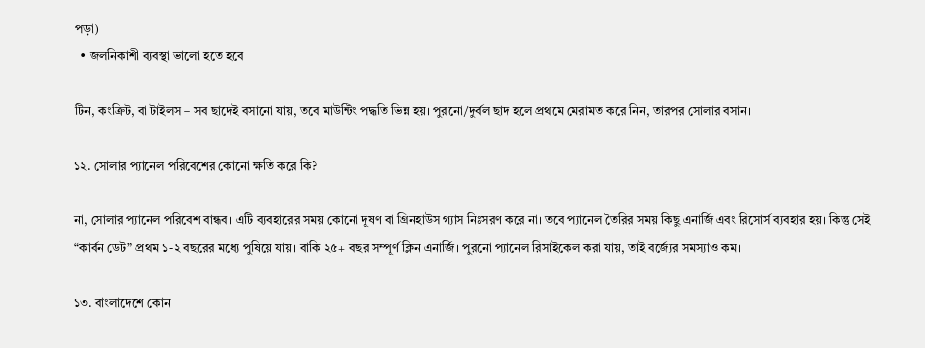পড়া)
  • জলনিকাশী ব্যবস্থা ভালো হতে হবে

টিন, কংক্রিট, বা টাইলস – সব ছাদেই বসানো যায়, তবে মাউন্টিং পদ্ধতি ভিন্ন হয়। পুরনো/দুর্বল ছাদ হলে প্রথমে মেরামত করে নিন, তারপর সোলার বসান।

১২. সোলার প্যানেল পরিবেশের কোনো ক্ষতি করে কি?

না, সোলার প্যানেল পরিবেশ বান্ধব। এটি ব্যবহারের সময় কোনো দূষণ বা গ্রিনহাউস গ্যাস নিঃসরণ করে না। তবে প্যানেল তৈরির সময় কিছু এনার্জি এবং রিসোর্স ব্যবহার হয়। কিন্তু সেই “কার্বন ডেট” প্রথম ১-২ বছরের মধ্যে পুষিয়ে যায়। বাকি ২৫+ বছর সম্পূর্ণ ক্লিন এনার্জি। পুরনো প্যানেল রিসাইকেল করা যায়, তাই বর্জ্যের সমস্যাও কম।

১৩. বাংলাদেশে কোন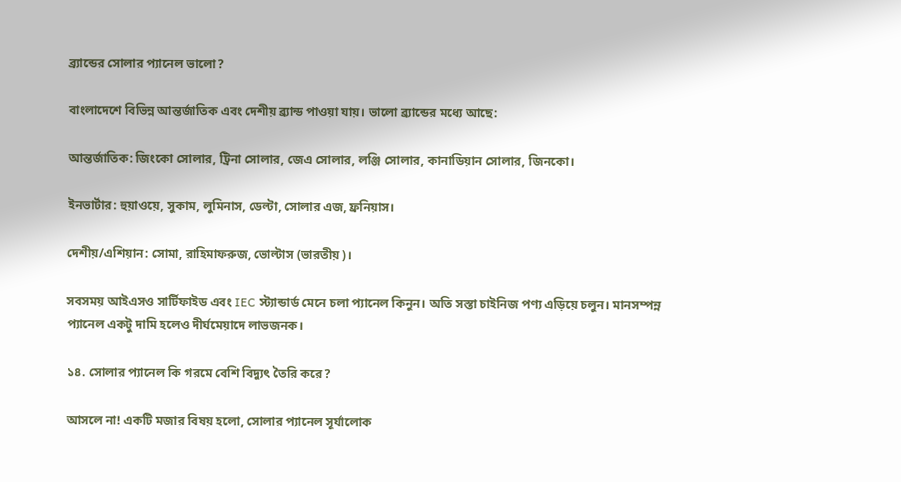ব্র্যান্ডের সোলার প্যানেল ভালো?

বাংলাদেশে বিভিন্ন আন্তর্জাতিক এবং দেশীয় ব্র্যান্ড পাওয়া যায়। ভালো ব্র্যান্ডের মধ্যে আছে:

আন্তর্জাতিক: জিংকো সোলার, ট্রিনা সোলার, জেএ সোলার, লঞ্জি সোলার, কানাডিয়ান সোলার, জিনকো।

ইনভার্টার: হুয়াওয়ে, সুকাম, লুমিনাস, ডেল্টা, সোলার এজ, ফ্রনিয়াস।

দেশীয়/এশিয়ান: সোমা, রাহিমাফরুজ, ভোল্টাস (ভারতীয়)।

সবসময় আইএসও সার্টিফাইড এবং IEC স্ট্যান্ডার্ড মেনে চলা প্যানেল কিনুন। অতি সস্তা চাইনিজ পণ্য এড়িয়ে চলুন। মানসম্পন্ন প্যানেল একটু দামি হলেও দীর্ঘমেয়াদে লাভজনক।

১৪. সোলার প্যানেল কি গরমে বেশি বিদ্যুৎ তৈরি করে?

আসলে না! একটি মজার বিষয় হলো, সোলার প্যানেল সূর্যালোক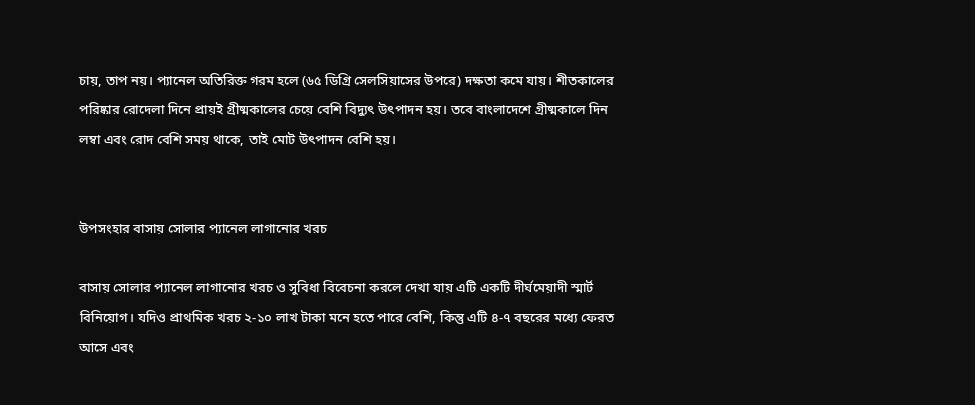চায়, তাপ নয়। প্যানেল অতিরিক্ত গরম হলে (৬৫ ডিগ্রি সেলসিয়াসের উপরে) দক্ষতা কমে যায়। শীতকালের পরিষ্কার রোদেলা দিনে প্রায়ই গ্রীষ্মকালের চেয়ে বেশি বিদ্যুৎ উৎপাদন হয়। তবে বাংলাদেশে গ্রীষ্মকালে দিন লম্বা এবং রোদ বেশি সময় থাকে, তাই মোট উৎপাদন বেশি হয়।


উপসংহার বাসায় সোলার প্যানেল লাগানোর খরচ

বাসায় সোলার প্যানেল লাগানোর খরচ ও সুবিধা বিবেচনা করলে দেখা যায় এটি একটি দীর্ঘমেয়াদী স্মার্ট বিনিয়োগ। যদিও প্রাথমিক খরচ ২-১০ লাখ টাকা মনে হতে পারে বেশি, কিন্তু এটি ৪-৭ বছরের মধ্যে ফেরত আসে এবং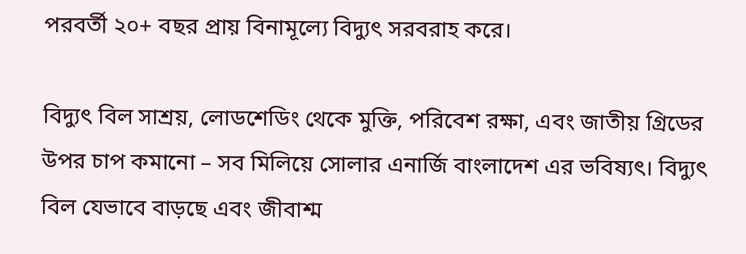পরবর্তী ২০+ বছর প্রায় বিনামূল্যে বিদ্যুৎ সরবরাহ করে।

বিদ্যুৎ বিল সাশ্রয়, লোডশেডিং থেকে মুক্তি, পরিবেশ রক্ষা, এবং জাতীয় গ্রিডের উপর চাপ কমানো – সব মিলিয়ে সোলার এনার্জি বাংলাদেশ এর ভবিষ্যৎ। বিদ্যুৎ বিল যেভাবে বাড়ছে এবং জীবাশ্ম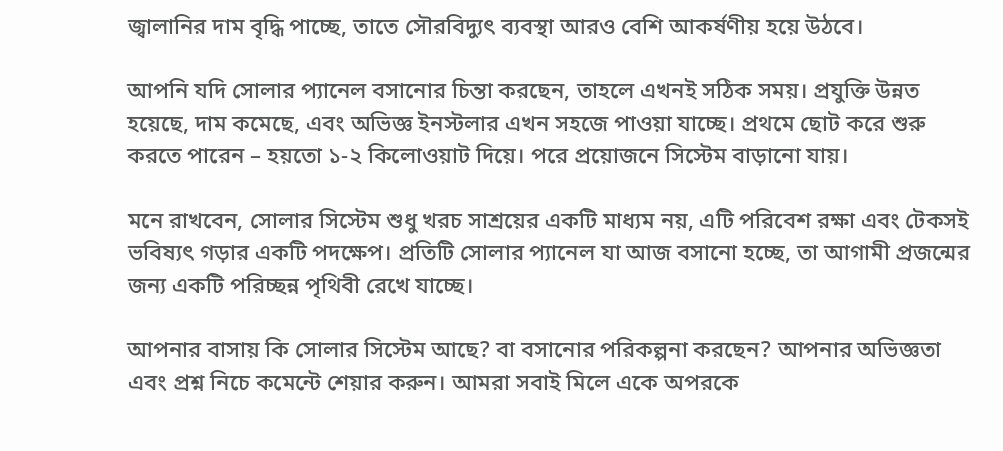জ্বালানির দাম বৃদ্ধি পাচ্ছে, তাতে সৌরবিদ্যুৎ ব্যবস্থা আরও বেশি আকর্ষণীয় হয়ে উঠবে।

আপনি যদি সোলার প্যানেল বসানোর চিন্তা করছেন, তাহলে এখনই সঠিক সময়। প্রযুক্তি উন্নত হয়েছে, দাম কমেছে, এবং অভিজ্ঞ ইনস্টলার এখন সহজে পাওয়া যাচ্ছে। প্রথমে ছোট করে শুরু করতে পারেন – হয়তো ১-২ কিলোওয়াট দিয়ে। পরে প্রয়োজনে সিস্টেম বাড়ানো যায়।

মনে রাখবেন, সোলার সিস্টেম শুধু খরচ সাশ্রয়ের একটি মাধ্যম নয়, এটি পরিবেশ রক্ষা এবং টেকসই ভবিষ্যৎ গড়ার একটি পদক্ষেপ। প্রতিটি সোলার প্যানেল যা আজ বসানো হচ্ছে, তা আগামী প্রজন্মের জন্য একটি পরিচ্ছন্ন পৃথিবী রেখে যাচ্ছে।

আপনার বাসায় কি সোলার সিস্টেম আছে? বা বসানোর পরিকল্পনা করছেন? আপনার অভিজ্ঞতা এবং প্রশ্ন নিচে কমেন্টে শেয়ার করুন। আমরা সবাই মিলে একে অপরকে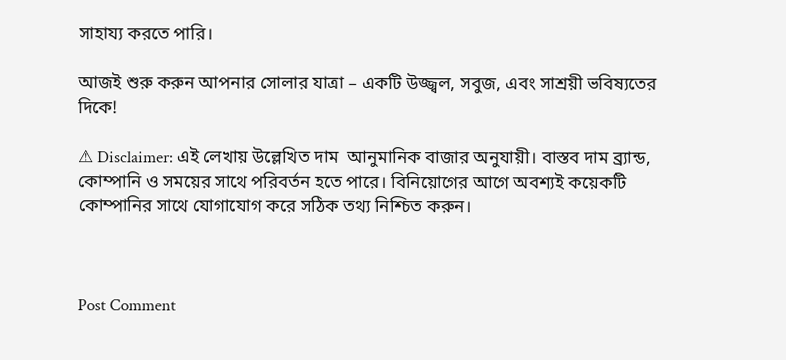সাহায্য করতে পারি।

আজই শুরু করুন আপনার সোলার যাত্রা – একটি উজ্জ্বল, সবুজ, এবং সাশ্রয়ী ভবিষ্যতের দিকে!

⚠ Disclaimer: এই লেখায় উল্লেখিত দাম  আনুমানিক বাজার অনুযায়ী। বাস্তব দাম ব্র্যান্ড, কোম্পানি ও সময়ের সাথে পরিবর্তন হতে পারে। বিনিয়োগের আগে অবশ্যই কয়েকটি কোম্পানির সাথে যোগাযোগ করে সঠিক তথ্য নিশ্চিত করুন।



Post Comment